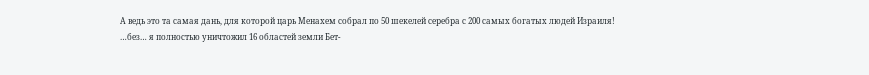А ведь это та самая дань, для которой царь Менахем собрал по 50 шекелей серебра с 200 самых богатых людей Израиля!
…без… я полностью уничтожил 16 областей земли Бет-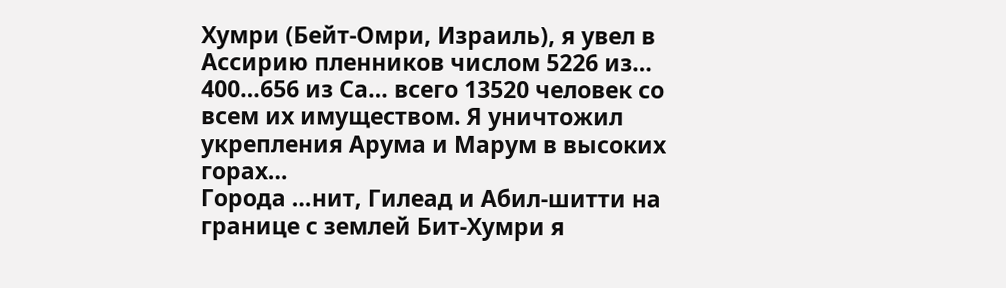Хумри (Бейт-Омри, Израиль), я увел в Ассирию пленников числом 5226 из… 400…656 из Са… всего 13520 человек со всем их имуществом. Я уничтожил укрепления Арума и Марум в высоких горах…
Города …нит, Гилеад и Абил-шитти на границе с землей Бит-Хумри я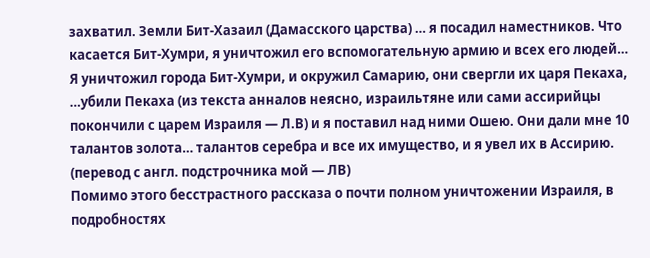захватил. Земли Бит-Хазаил (Дамасского царства) … я посадил наместников. Что касается Бит-Хумри, я уничтожил его вспомогательную армию и всех его людей…
Я уничтожил города Бит-Хумри, и окружил Самарию, они свергли их царя Пекаха, …убили Пекаха (из текста анналов неясно, израильтяне или сами ассирийцы покончили с царем Израиля — Л.В) и я поставил над ними Ошею. Они дали мне 10 талантов золота… талантов серебра и все их имущество, и я увел их в Ассирию.
(перевод с англ. подстрочника мой — ЛВ)
Помимо этого бесстрастного рассказа о почти полном уничтожении Израиля, в подробностях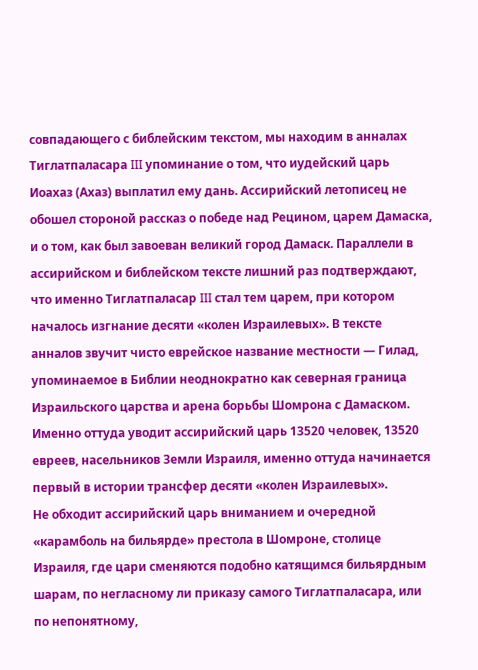совпадающего с библейским текстом, мы находим в анналах Тиглатпаласара III упоминание о том, что иудейский царь Иоахаз (Ахаз) выплатил ему дань. Ассирийский летописец не обошел стороной рассказ о победе над Рецином, царем Дамаска, и о том, как был завоеван великий город Дамаск. Параллели в ассирийском и библейском тексте лишний раз подтверждают, что именно Тиглатпаласар III стал тем царем, при котором началось изгнание десяти «колен Израилевых». В тексте анналов звучит чисто еврейское название местности — Гилад, упоминаемое в Библии неоднократно как северная граница Израильского царства и арена борьбы Шомрона с Дамаском. Именно оттуда уводит ассирийский царь 13520 человек, 13520 евреев, насельников Земли Израиля, именно оттуда начинается первый в истории трансфер десяти «колен Израилевых».
Не обходит ассирийский царь вниманием и очередной «карамболь на бильярде» престола в Шомроне, столице Израиля, где цари сменяются подобно катящимся бильярдным шарам, по негласному ли приказу самого Тиглатпаласара, или по непонятному,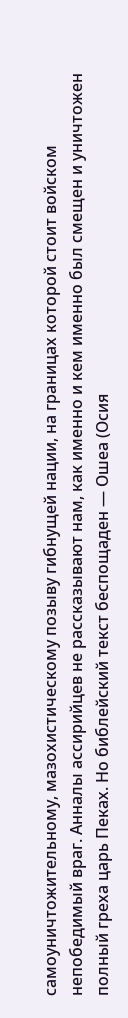самоуничтожительному, мазохистическому позыву гибнущей нации, на границах которой стоит войском непобедимый враг. Анналы ассирийцев не рассказывают нам, как именно и кем именно был смещен и уничтожен полный греха царь Пеках. Но библейский текст беспощаден — Ошеа (Осия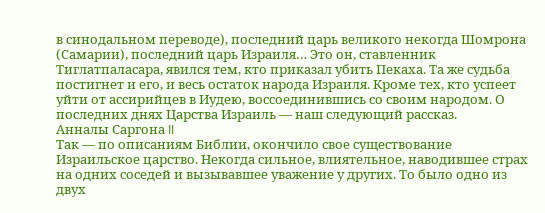в синодальном переводе), последний царь великого некогда Шомрона (Самарии), последний царь Израиля… Это он, ставленник Тиглатпаласара, явился тем, кто приказал убить Пекаха. Та же судьба постигнет и его, и весь остаток народа Израиля. Кроме тех, кто успеет уйти от ассирийцев в Иудею, воссоединившись со своим народом. О последних днях Царства Израиль — наш следующий рассказ.
Анналы Саргона II
Так — по описаниям Библии, окончило свое существование Израильское царство. Некогда сильное, влиятельное, наводившее страх на одних соседей и вызывавшее уважение у других. То было одно из двух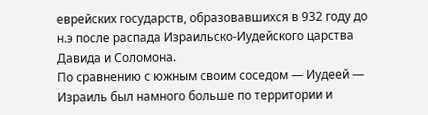еврейских государств, образовавшихся в 932 году до н.э после распада Израильско-Иудейского царства Давида и Соломона.
По сравнению с южным своим соседом — Иудеей — Израиль был намного больше по территории и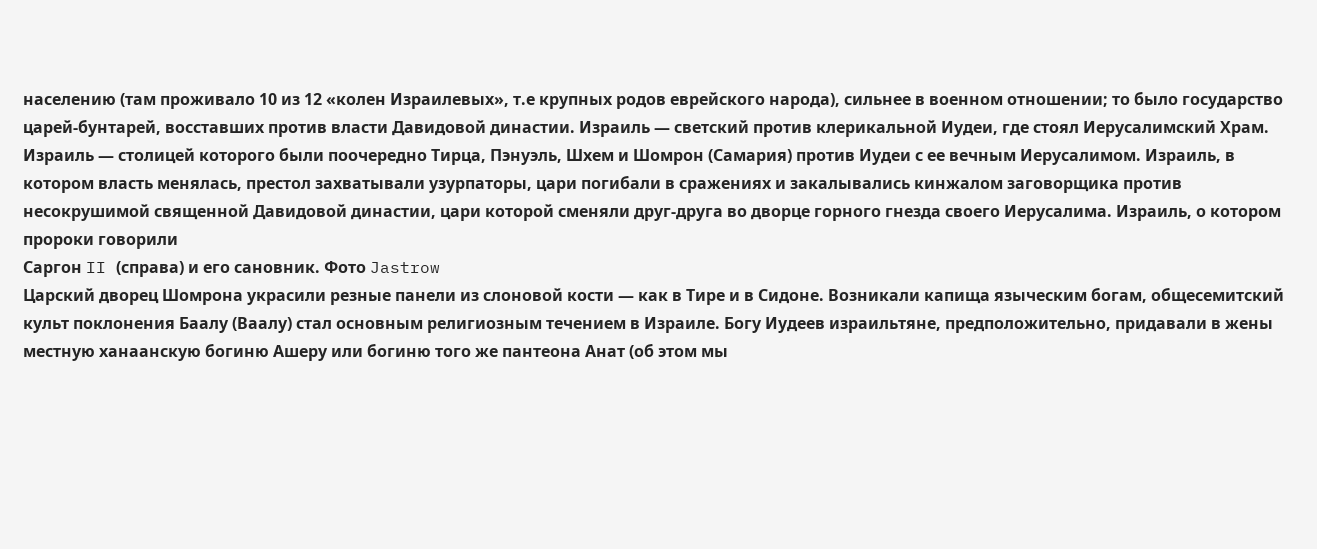населению (там проживало 10 из 12 «колен Израилевых», т.е крупных родов еврейского народа), сильнее в военном отношении; то было государство царей-бунтарей, восставших против власти Давидовой династии. Израиль — светский против клерикальной Иудеи, где стоял Иерусалимский Храм. Израиль — столицей которого были поочередно Тирца, Пэнуэль, Шхем и Шомрон (Самария) против Иудеи с ее вечным Иерусалимом. Израиль, в котором власть менялась, престол захватывали узурпаторы, цари погибали в сражениях и закалывались кинжалом заговорщика против несокрушимой священной Давидовой династии, цари которой сменяли друг-друга во дворце горного гнезда своего Иерусалима. Израиль, о котором пророки говорили
Саргон II (справа) и его сановник. Фото Jastrow
Царский дворец Шомрона украсили резные панели из слоновой кости — как в Тире и в Сидоне. Возникали капища языческим богам, общесемитский культ поклонения Баалу (Ваалу) стал основным религиозным течением в Израиле. Богу Иудеев израильтяне, предположительно, придавали в жены местную ханаанскую богиню Ашеру или богиню того же пантеона Анат (об этом мы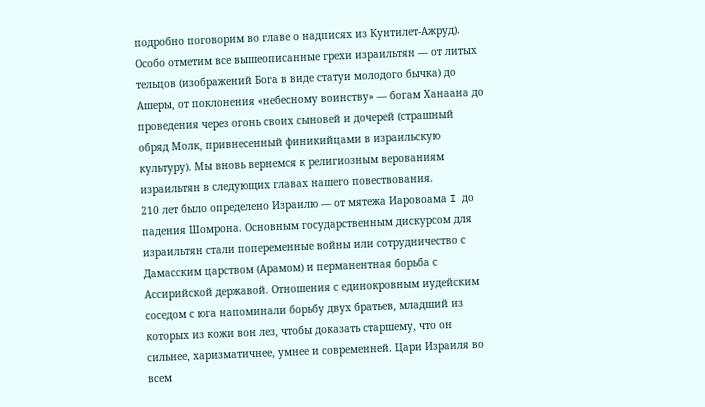подробно поговорим во главе о надписях из Кунтилет-Ажруд).
Особо отметим все вышеописанные грехи израильтян — от литых тельцов (изображений Бога в виде статуи молодого бычка) до Ашеры, от поклонения «небесному воинству» — богам Ханаана до проведения через огонь своих сыновей и дочерей (страшный обряд Молк, привнесенный финикийцами в израильскую культуру). Мы вновь вернемся к религиозным верованиям израильтян в следующих главах нашего повествования.
210 лет было определено Израилю — от мятежа Иаровоама I до падения Шомрона. Основным государственным дискурсом для израильтян стали попеременные войны или сотрудничество с Дамасским царством (Арамом) и перманентная борьба с Ассирийской державой. Отношения с единокровным иудейским соседом с юга напоминали борьбу двух братьев, младший из которых из кожи вон лез, чтобы доказать старшему, что он сильнее, харизматичнее, умнее и современней. Цари Израиля во всем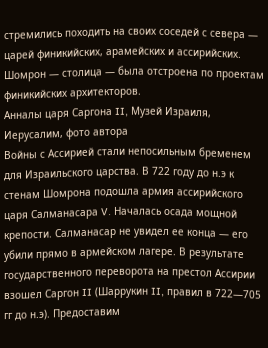стремились походить на своих соседей с севера — царей финикийских, арамейских и ассирийских. Шомрон — столица — была отстроена по проектам финикийских архитекторов.
Анналы царя Саргона II, Музей Израиля, Иерусалим, фото автора
Войны с Ассирией стали непосильным бременем для Израильского царства. В 722 году до н.э к стенам Шомрона подошла армия ассирийского царя Салманасара V. Началась осада мощной крепости. Салманасар не увидел ее конца — его убили прямо в армейском лагере. В результате государственного переворота на престол Ассирии взошел Саргон II (Шаррукин II, правил в 722—705 гг до н.э). Предоставим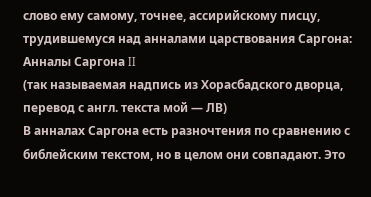слово ему самому, точнее, ассирийскому писцу, трудившемуся над анналами царствования Саргона:
Анналы Саргона II
(так называемая надпись из Хорасбадского дворца, перевод с англ. текста мой — ЛВ)
В анналах Саргона есть разночтения по сравнению с библейским текстом, но в целом они совпадают. Это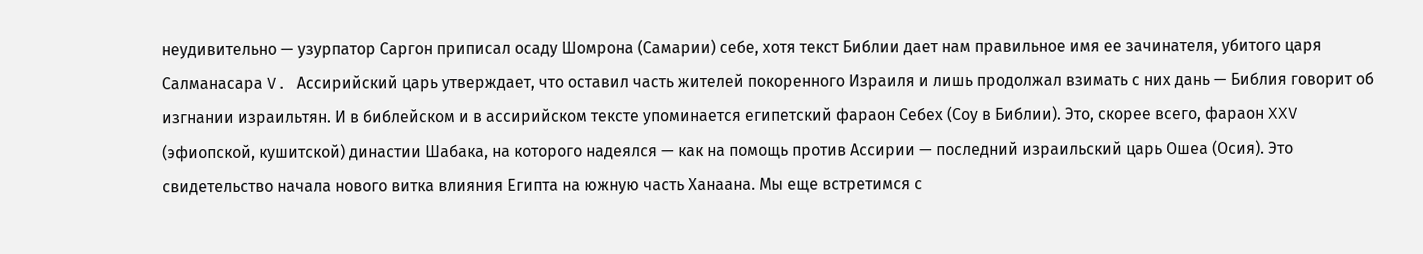неудивительно — узурпатор Саргон приписал осаду Шомрона (Самарии) себе, хотя текст Библии дает нам правильное имя ее зачинателя, убитого царя Салманасара V. Ассирийский царь утверждает, что оставил часть жителей покоренного Израиля и лишь продолжал взимать с них дань — Библия говорит об изгнании израильтян. И в библейском и в ассирийском тексте упоминается египетский фараон Себех (Соу в Библии). Это, скорее всего, фараон XXV (эфиопской, кушитской) династии Шабака, на которого надеялся — как на помощь против Ассирии — последний израильский царь Ошеа (Осия). Это свидетельство начала нового витка влияния Египта на южную часть Ханаана. Мы еще встретимся с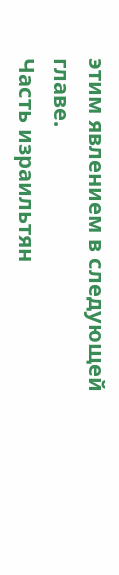этим явлением в следующей главе.
Часть израильтян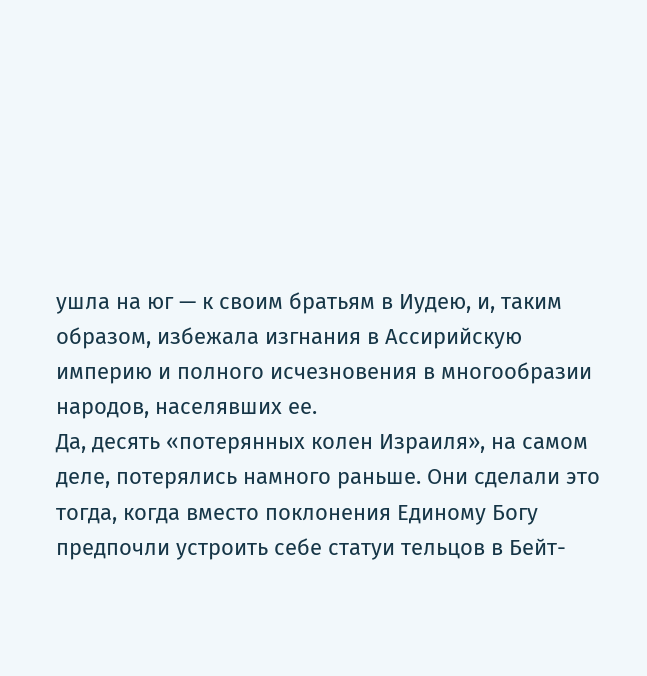ушла на юг — к своим братьям в Иудею, и, таким образом, избежала изгнания в Ассирийскую империю и полного исчезновения в многообразии народов, населявших ее.
Да, десять «потерянных колен Израиля», на самом деле, потерялись намного раньше. Они сделали это тогда, когда вместо поклонения Единому Богу предпочли устроить себе статуи тельцов в Бейт-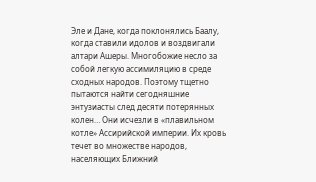Эле и Дане, когда поклонялись Баалу, когда ставили идолов и воздвигали алтари Ашеры. Многобожие несло за собой легкую ассимиляцию в среде сходных народов. Поэтому тщетно пытаются найти сегодняшние энтузиасты след десяти потерянных колен… Они исчезли в «плавильном котле» Ассирийской империи. Их кровь течет во множестве народов, населяющих Ближний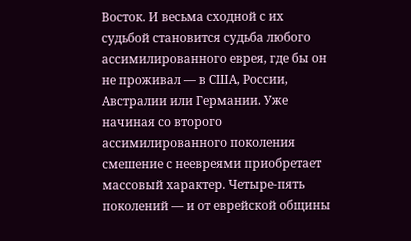Восток. И весьма сходной с их судьбой становится судьба любого ассимилированного еврея, где бы он не проживал — в США, России, Австралии или Германии. Уже начиная со второго ассимилированного поколения смешение с неевреями приобретает массовый характер. Четыре-пять поколений — и от еврейской общины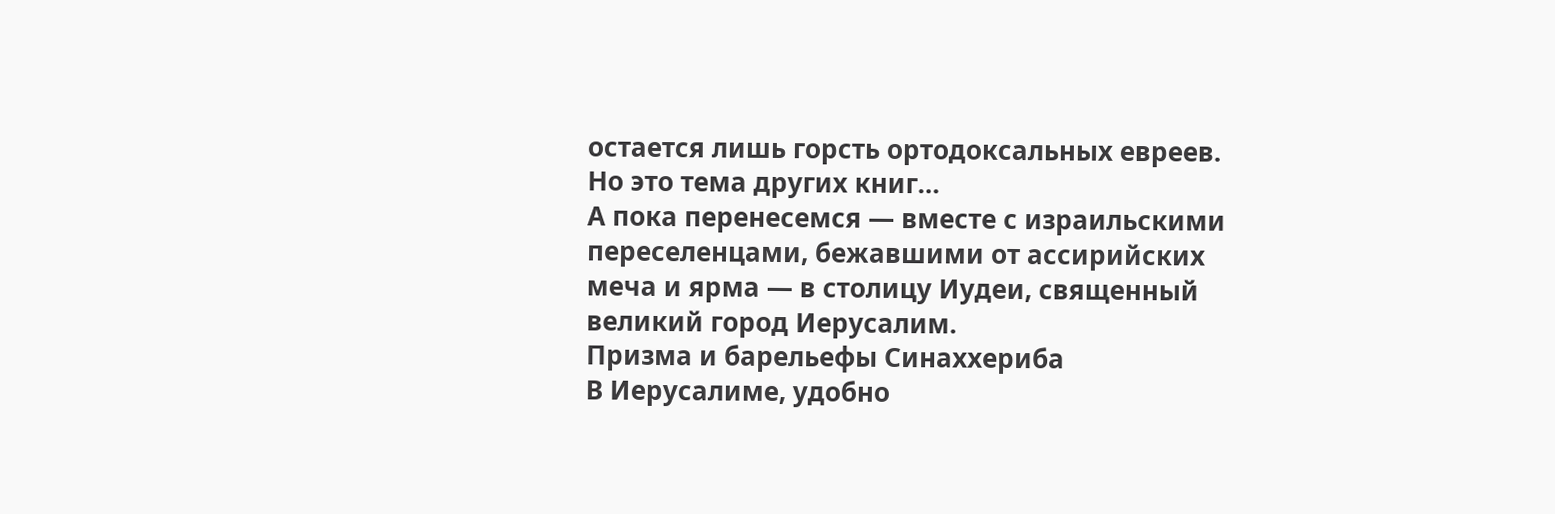остается лишь горсть ортодоксальных евреев. Но это тема других книг…
А пока перенесемся — вместе с израильскими переселенцами, бежавшими от ассирийских меча и ярма — в столицу Иудеи, священный великий город Иерусалим.
Призма и барельефы Синаххериба
В Иерусалиме, удобно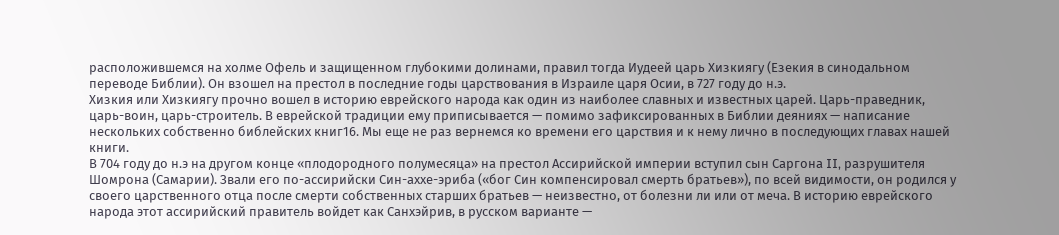расположившемся на холме Офель и защищенном глубокими долинами, правил тогда Иудеей царь Хизкиягу (Езекия в синодальном переводе Библии). Он взошел на престол в последние годы царствования в Израиле царя Осии, в 727 году до н.э.
Хизкия или Хизкиягу прочно вошел в историю еврейского народа как один из наиболее славных и известных царей. Царь-праведник, царь-воин, царь-строитель. В еврейской традиции ему приписывается — помимо зафиксированных в Библии деяниях — написание нескольких собственно библейских книг16. Мы еще не раз вернемся ко времени его царствия и к нему лично в последующих главах нашей книги.
В 704 году до н.э на другом конце «плодородного полумесяца» на престол Ассирийской империи вступил сын Саргона II, разрушителя Шомрона (Самарии). Звали его по-ассирийски Син-аххе-эриба («бог Син компенсировал смерть братьев»), по всей видимости, он родился у своего царственного отца после смерти собственных старших братьев — неизвестно, от болезни ли или от меча. В историю еврейского народа этот ассирийский правитель войдет как Санхэйрив, в русском варианте —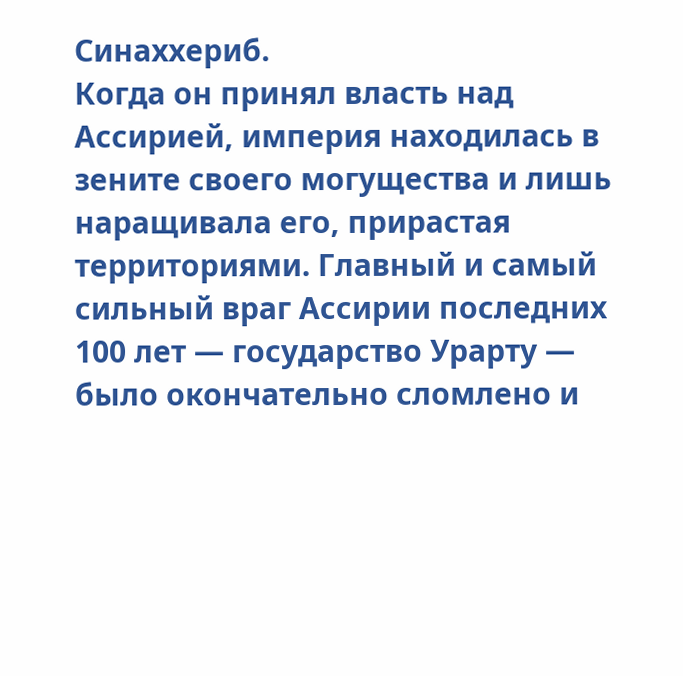Синаххериб.
Когда он принял власть над Ассирией, империя находилась в зените своего могущества и лишь наращивала его, прирастая территориями. Главный и самый сильный враг Ассирии последних 100 лет — государство Урарту — было окончательно сломлено и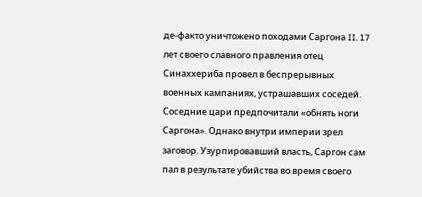де-факто уничтожено походами Саргона II. 17 лет своего славного правления отец Синаххериба провел в беспрерывных военных кампаниях, устрашавших соседей. Соседние цари предпочитали «обнять ноги Саргона». Однако внутри империи зрел заговор. Узурпировавший власть, Саргон сам пал в результате убийства во время своего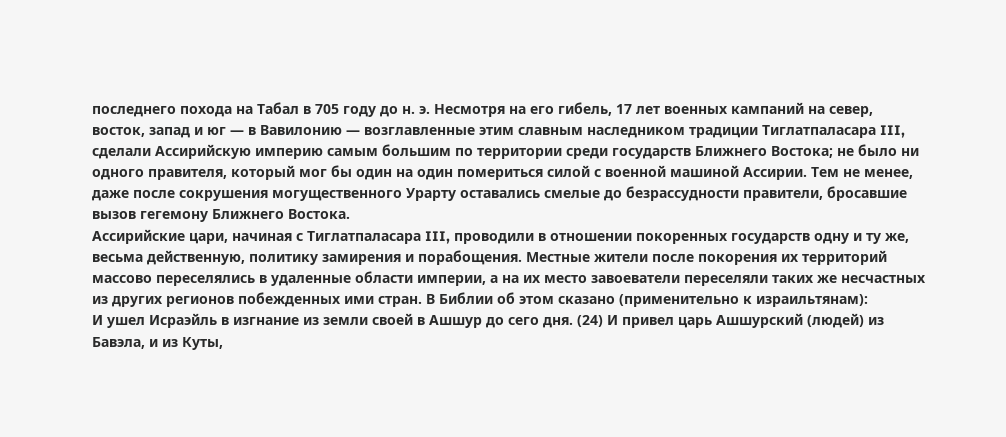последнего похода на Табал в 705 году до н. э. Несмотря на его гибель, 17 лет военных кампаний на север, восток, запад и юг — в Вавилонию — возглавленные этим славным наследником традиции Тиглатпаласара III, сделали Ассирийскую империю самым большим по территории среди государств Ближнего Востока; не было ни одного правителя, который мог бы один на один помериться силой с военной машиной Ассирии. Тем не менее, даже после сокрушения могущественного Урарту оставались смелые до безрассудности правители, бросавшие вызов гегемону Ближнего Востока.
Ассирийские цари, начиная с Тиглатпаласара III, проводили в отношении покоренных государств одну и ту же, весьма действенную, политику замирения и порабощения. Местные жители после покорения их территорий массово переселялись в удаленные области империи, а на их место завоеватели переселяли таких же несчастных из других регионов побежденных ими стран. В Библии об этом сказано (применительно к израильтянам):
И ушел Исраэйль в изгнание из земли своей в Ашшур до сего дня. (24) И привел царь Ашшурский (людей) из Бавэла, и из Куты,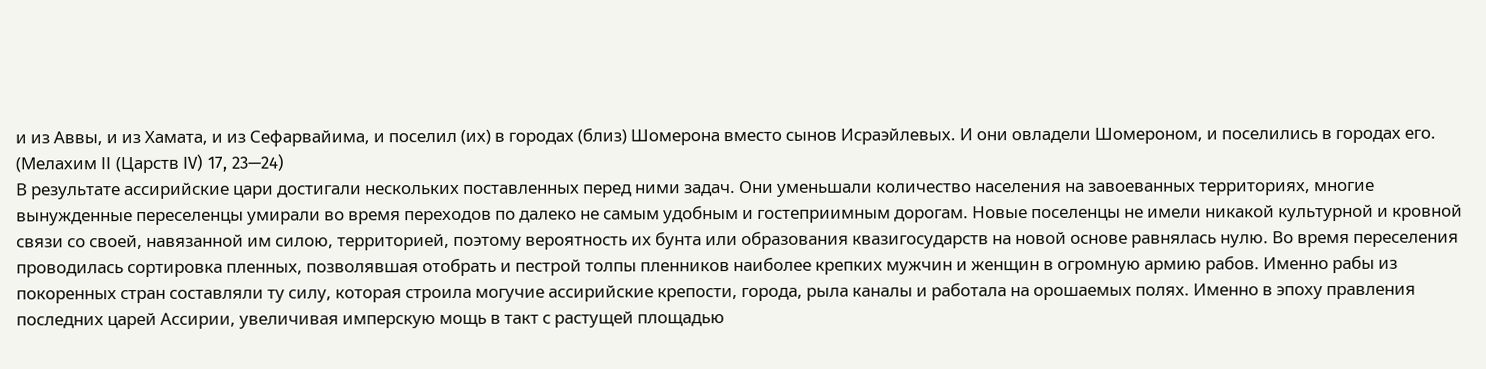и из Аввы, и из Хамата, и из Сефарвайима, и поселил (их) в городах (близ) Шомерона вместо сынов Исраэйлевых. И они овладели Шомероном, и поселились в городах его.
(Мелахим II (Царств IV) 17, 23—24)
В результате ассирийские цари достигали нескольких поставленных перед ними задач. Они уменьшали количество населения на завоеванных территориях, многие вынужденные переселенцы умирали во время переходов по далеко не самым удобным и гостеприимным дорогам. Новые поселенцы не имели никакой культурной и кровной связи со своей, навязанной им силою, территорией, поэтому вероятность их бунта или образования квазигосударств на новой основе равнялась нулю. Во время переселения проводилась сортировка пленных, позволявшая отобрать и пестрой толпы пленников наиболее крепких мужчин и женщин в огромную армию рабов. Именно рабы из покоренных стран составляли ту силу, которая строила могучие ассирийские крепости, города, рыла каналы и работала на орошаемых полях. Именно в эпоху правления последних царей Ассирии, увеличивая имперскую мощь в такт с растущей площадью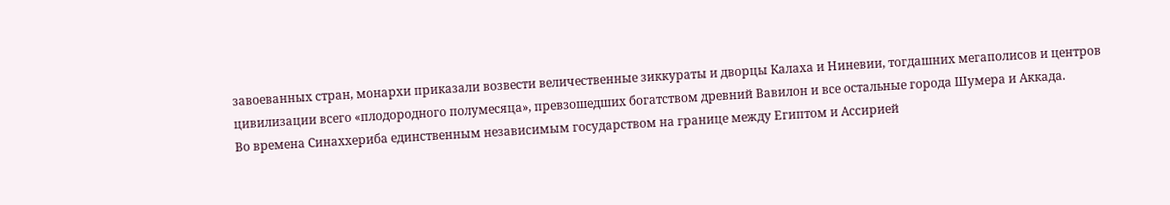завоеванных стран, монархи приказали возвести величественные зиккураты и дворцы Калаха и Ниневии, тогдашних мегаполисов и центров цивилизации всего «плодородного полумесяца», превзошедших богатством древний Вавилон и все остальные города Шумера и Аккада.
Во времена Синаххериба единственным независимым государством на границе между Египтом и Ассирией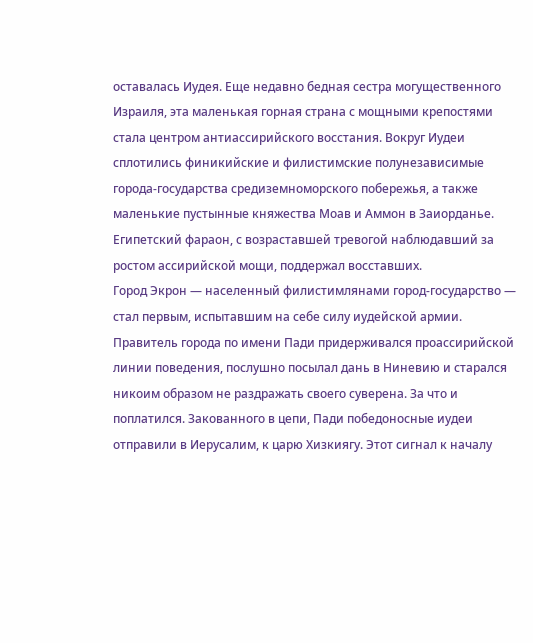оставалась Иудея. Еще недавно бедная сестра могущественного Израиля, эта маленькая горная страна с мощными крепостями стала центром антиассирийского восстания. Вокруг Иудеи сплотились финикийские и филистимские полунезависимые города-государства средиземноморского побережья, а также маленькие пустынные княжества Моав и Аммон в Заиорданье. Египетский фараон, с возраставшей тревогой наблюдавший за ростом ассирийской мощи, поддержал восставших.
Город Экрон — населенный филистимлянами город-государство — стал первым, испытавшим на себе силу иудейской армии. Правитель города по имени Пади придерживался проассирийской линии поведения, послушно посылал дань в Ниневию и старался никоим образом не раздражать своего суверена. За что и поплатился. Закованного в цепи, Пади победоносные иудеи отправили в Иерусалим, к царю Хизкиягу. Этот сигнал к началу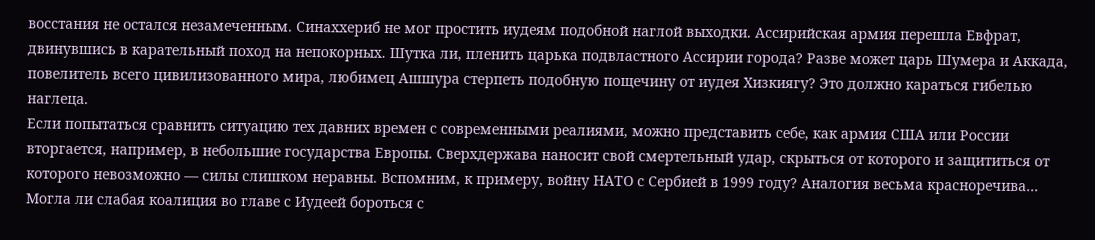восстания не остался незамеченным. Синаххериб не мог простить иудеям подобной наглой выходки. Ассирийская армия перешла Евфрат, двинувшись в карательный поход на непокорных. Шутка ли, пленить царька подвластного Ассирии города? Разве может царь Шумера и Аккада, повелитель всего цивилизованного мира, любимец Ашшура стерпеть подобную пощечину от иудея Хизкиягу? Это должно караться гибелью наглеца.
Если попытаться сравнить ситуацию тех давних времен с современными реалиями, можно представить себе, как армия США или России вторгается, например, в небольшие государства Европы. Сверхдержава наносит свой смертельный удар, скрыться от которого и защититься от которого невозможно — силы слишком неравны. Вспомним, к примеру, войну НАТО с Сербией в 1999 году? Аналогия весьма красноречива… Могла ли слабая коалиция во главе с Иудеей бороться с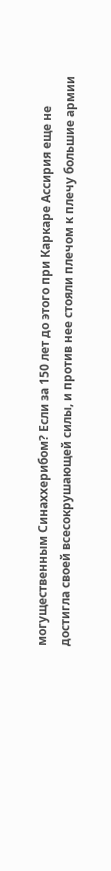могущественным Синаххерибом? Если за 150 лет до этого при Каркаре Ассирия еще не достигла своей всесокрушающей силы, и против нее стояли плечом к плечу большие армии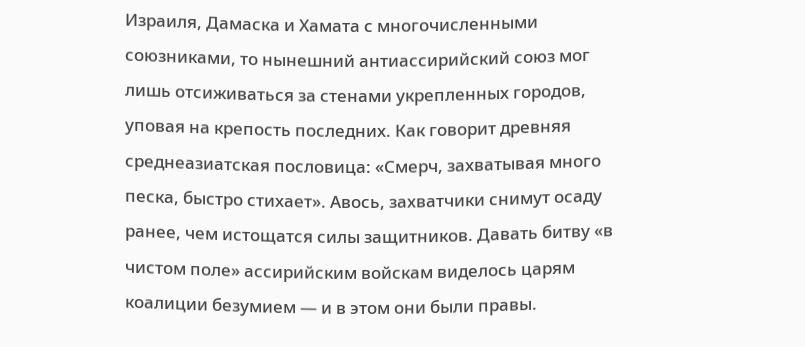Израиля, Дамаска и Хамата с многочисленными союзниками, то нынешний антиассирийский союз мог лишь отсиживаться за стенами укрепленных городов, уповая на крепость последних. Как говорит древняя среднеазиатская пословица: «Смерч, захватывая много песка, быстро стихает». Авось, захватчики снимут осаду ранее, чем истощатся силы защитников. Давать битву «в чистом поле» ассирийским войскам виделось царям коалиции безумием — и в этом они были правы.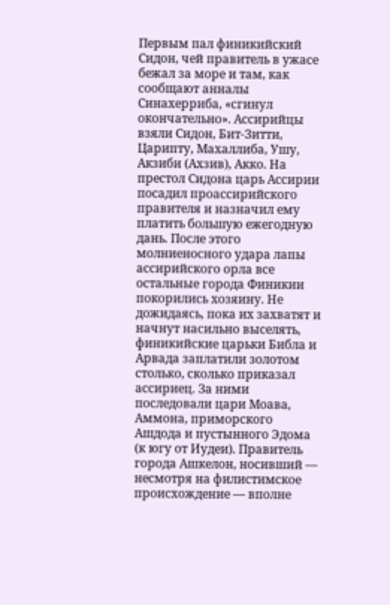Первым пал финикийский Сидон, чей правитель в ужасе бежал за море и там, как сообщают анналы Синахерриба, «сгинул окончательно». Ассирийцы взяли Сидон, Бит-Зитти, Царипту, Махаллиба, Ушу, Акзиби (Ахзив), Акко. На престол Сидона царь Ассирии посадил проассирийского правителя и назначил ему платить большую ежегодную дань. После этого молниеносного удара лапы ассирийского орла все остальные города Финикии покорились хозяину. Не дожидаясь, пока их захватят и начнут насильно выселять, финикийские царьки Библа и Арвада заплатили золотом столько, сколько приказал ассириец. За ними последовали цари Моава, Аммона, приморского Ашдода и пустынного Эдома (к югу от Иудеи). Правитель города Ашкелон, носивший — несмотря на филистимское происхождение — вполне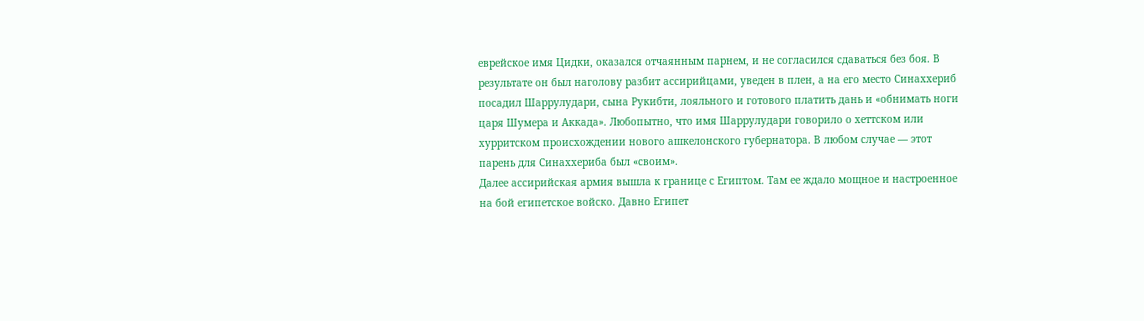еврейское имя Цидки, оказался отчаянным парнем, и не согласился сдаваться без боя. В результате он был наголову разбит ассирийцами, уведен в плен, а на его место Синаххериб посадил Шаррулудари, сына Рукибти, лояльного и готового платить дань и «обнимать ноги царя Шумера и Аккада». Любопытно, что имя Шаррулудари говорило о хеттском или хурритском происхождении нового ашкелонского губернатора. В любом случае — этот парень для Синаххериба был «своим».
Далее ассирийская армия вышла к границе с Египтом. Там ее ждало мощное и настроенное на бой египетское войско. Давно Египет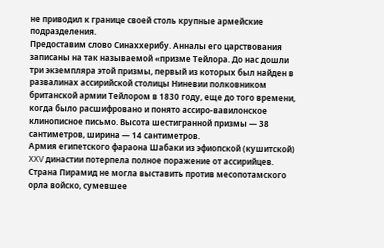не приводил к границе своей столь крупные армейские подразделения.
Предоставим слово Синаххерибу. Анналы его царствования записаны на так называемой «призме Тейлора. До нас дошли три экземпляра этой призмы, первый из которых был найден в развалинах ассирийской столицы Ниневии полковником британской армии Тейлором в 1830 году, еще до того времени, когда было расшифровано и понято ассиро-вавилонское клинописное письмо. Высота шестигранной призмы — 38 сантиметров, ширина — 14 сантиметров.
Армия египетского фараона Шабаки из эфиопской (кушитской) XXV династии потерпела полное поражение от ассирийцев. Страна Пирамид не могла выставить против месопотамского орла войско, сумевшее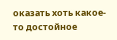оказать хоть какое-то достойное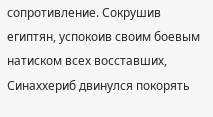сопротивление. Сокрушив египтян, успокоив своим боевым натиском всех восставших, Синаххериб двинулся покорять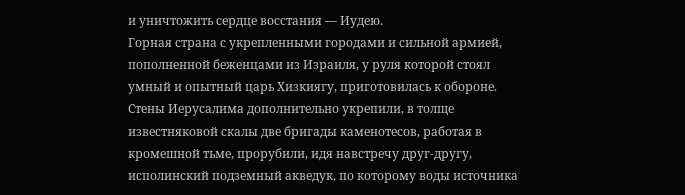и уничтожить сердце восстания — Иудею.
Горная страна с укрепленными городами и сильной армией, пополненной беженцами из Израиля, у руля которой стоял умный и опытный царь Хизкиягу, приготовилась к обороне. Стены Иерусалима дополнительно укрепили, в толще известняковой скалы две бригады каменотесов, работая в кромешной тьме, прорубили, идя навстречу друг-другу, исполинский подземный акведук, по которому воды источника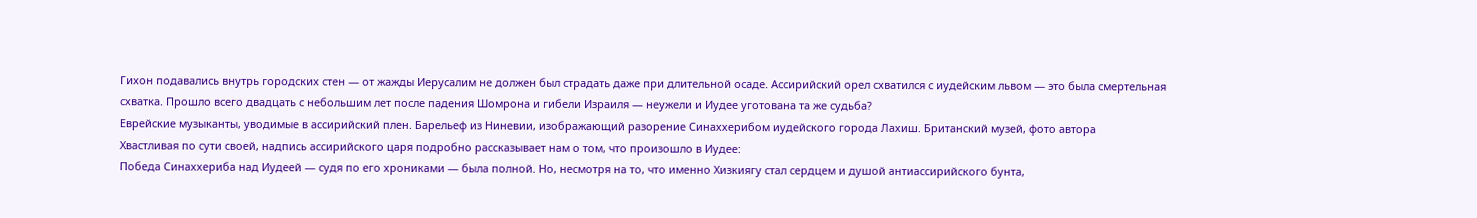Гихон подавались внутрь городских стен — от жажды Иерусалим не должен был страдать даже при длительной осаде. Ассирийский орел схватился с иудейским львом — это была смертельная схватка. Прошло всего двадцать с небольшим лет после падения Шомрона и гибели Израиля — неужели и Иудее уготована та же судьба?
Еврейские музыканты, уводимые в ассирийский плен. Барельеф из Ниневии, изображающий разорение Синаххерибом иудейского города Лахиш. Британский музей, фото автора
Хвастливая по сути своей, надпись ассирийского царя подробно рассказывает нам о том, что произошло в Иудее:
Победа Синаххериба над Иудеей — судя по его хрониками — была полной. Но, несмотря на то, что именно Хизкиягу стал сердцем и душой антиассирийского бунта,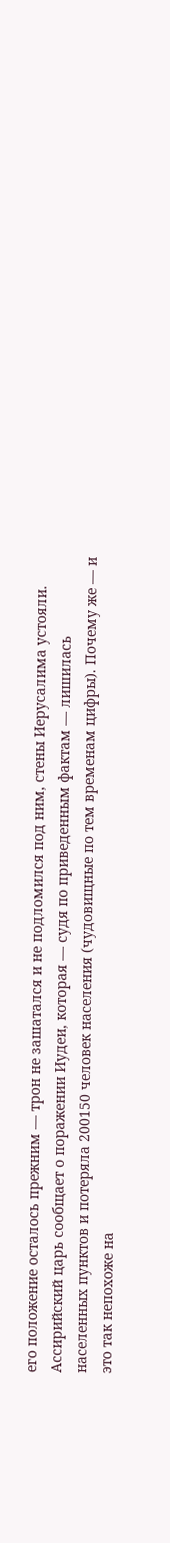его положение осталось прежним — трон не зашатался и не подломился под ним, стены Иерусалима устояли. Ассирийский царь сообщает о поражении Иудеи, которая — судя по приведенным фактам — лишилась населенных пунктов и потеряла 200150 человек населения (чудовищные по тем временам цифры). Почему же — и это так непохоже на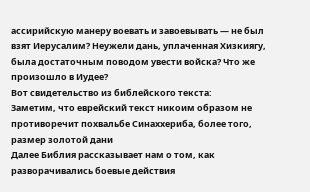ассирийскую манеру воевать и завоевывать — не был взят Иерусалим? Неужели дань, уплаченная Хизкиягу, была достаточным поводом увести войска? Что же произошло в Иудее?
Вот свидетельство из библейского текста:
Заметим, что еврейский текст никоим образом не противоречит похвальбе Синаххериба, более того, размер золотой дани
Далее Библия рассказывает нам о том, как разворачивались боевые действия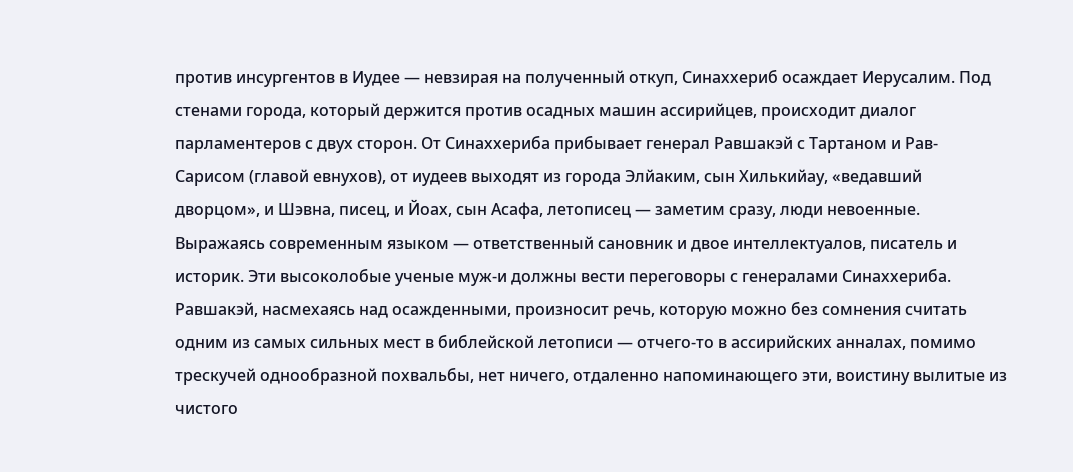против инсургентов в Иудее — невзирая на полученный откуп, Синаххериб осаждает Иерусалим. Под стенами города, который держится против осадных машин ассирийцев, происходит диалог парламентеров с двух сторон. От Синаххериба прибывает генерал Равшакэй с Тартаном и Рав-Сарисом (главой евнухов), от иудеев выходят из города Элйаким, сын Хилькийау, «ведавший дворцом», и Шэвна, писец, и Йоах, сын Асафа, летописец — заметим сразу, люди невоенные. Выражаясь современным языком — ответственный сановник и двое интеллектуалов, писатель и историк. Эти высоколобые ученые муж-и должны вести переговоры с генералами Синаххериба. Равшакэй, насмехаясь над осажденными, произносит речь, которую можно без сомнения считать одним из самых сильных мест в библейской летописи — отчего-то в ассирийских анналах, помимо трескучей однообразной похвальбы, нет ничего, отдаленно напоминающего эти, воистину вылитые из чистого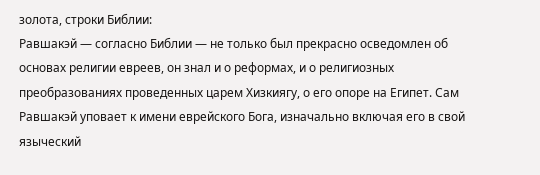золота, строки Библии:
Равшакэй — согласно Библии — не только был прекрасно осведомлен об основах религии евреев, он знал и о реформах, и о религиозных преобразованиях проведенных царем Хизкиягу, о его опоре на Египет. Сам Равшакэй уповает к имени еврейского Бога, изначально включая его в свой языческий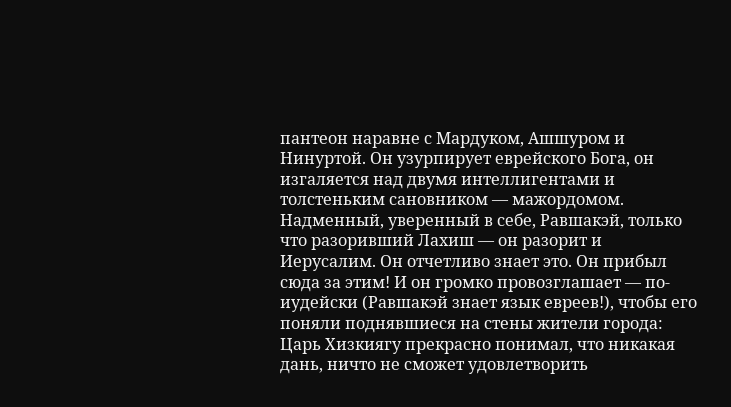пантеон наравне с Мардуком, Ашшуром и Нинуртой. Он узурпирует еврейского Бога, он изгаляется над двумя интеллигентами и толстеньким сановником — мажордомом. Надменный, уверенный в себе, Равшакэй, только что разоривший Лахиш — он разорит и Иерусалим. Он отчетливо знает это. Он прибыл сюда за этим! И он громко провозглашает — по-иудейски (Равшакэй знает язык евреев!), чтобы его поняли поднявшиеся на стены жители города:
Царь Хизкиягу прекрасно понимал, что никакая дань, ничто не сможет удовлетворить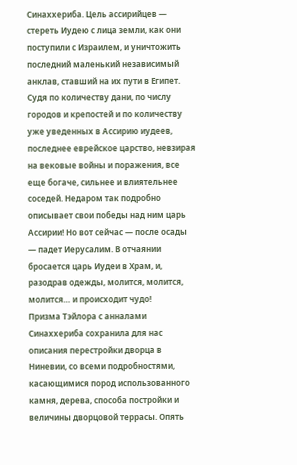Синаххериба. Цель ассирийцев — стереть Иудею с лица земли, как они поступили с Израилем, и уничтожить последний маленький независимый анклав, ставший на их пути в Египет. Судя по количеству дани, по числу городов и крепостей и по количеству уже уведенных в Ассирию иудеев, последнее еврейское царство, невзирая на вековые войны и поражения, все еще богаче, сильнее и влиятельнее соседей. Недаром так подробно описывает свои победы над ним царь Ассирии! Но вот сейчас — после осады — падет Иерусалим. В отчаянии бросается царь Иудеи в Храм, и, разодрав одежды, молится, молится, молится… и происходит чудо!
Призма Тэйлора с анналами Синаххериба сохранила для нас описания перестройки дворца в Ниневии, со всеми подробностями, касающимися пород использованного камня, дерева, способа постройки и величины дворцовой террасы. Опять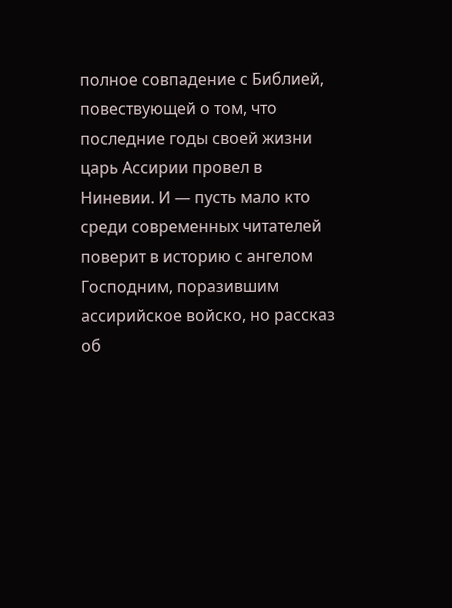полное совпадение с Библией, повествующей о том, что последние годы своей жизни царь Ассирии провел в Ниневии. И — пусть мало кто среди современных читателей поверит в историю с ангелом Господним, поразившим ассирийское войско, но рассказ об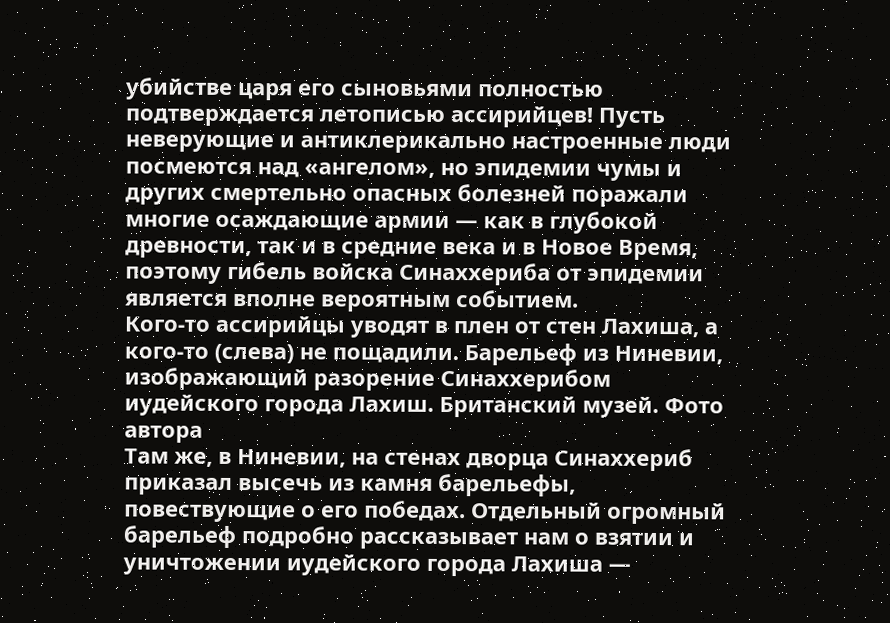убийстве царя его сыновьями полностью подтверждается летописью ассирийцев! Пусть неверующие и антиклерикально настроенные люди посмеются над «ангелом», но эпидемии чумы и других смертельно опасных болезней поражали многие осаждающие армии — как в глубокой древности, так и в средние века и в Новое Время, поэтому гибель войска Синаххериба от эпидемии является вполне вероятным событием.
Кого-то ассирийцы уводят в плен от стен Лахиша, а кого-то (слева) не пощадили. Барельеф из Ниневии, изображающий разорение Синаххерибом иудейского города Лахиш. Британский музей. Фото автора
Там же, в Ниневии, на стенах дворца Синаххериб приказал высечь из камня барельефы, повествующие о его победах. Отдельный огромный барельеф подробно рассказывает нам о взятии и уничтожении иудейского города Лахиша —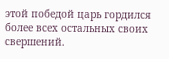этой победой царь гордился более всех остальных своих свершений.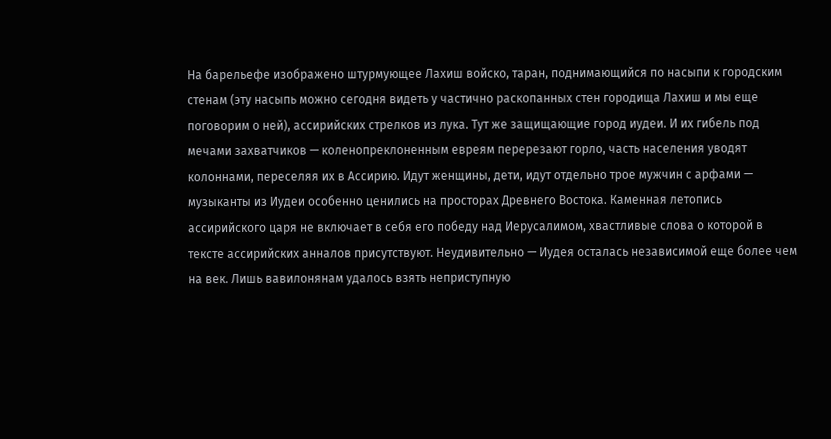На барельефе изображено штурмующее Лахиш войско, таран, поднимающийся по насыпи к городским стенам (эту насыпь можно сегодня видеть у частично раскопанных стен городища Лахиш и мы еще поговорим о ней), ассирийских стрелков из лука. Тут же защищающие город иудеи. И их гибель под мечами захватчиков — коленопреклоненным евреям перерезают горло, часть населения уводят колоннами, переселяя их в Ассирию. Идут женщины, дети, идут отдельно трое мужчин с арфами — музыканты из Иудеи особенно ценились на просторах Древнего Востока. Каменная летопись ассирийского царя не включает в себя его победу над Иерусалимом, хвастливые слова о которой в тексте ассирийских анналов присутствуют. Неудивительно — Иудея осталась независимой еще более чем на век. Лишь вавилонянам удалось взять неприступную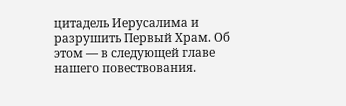цитадель Иерусалима и разрушить Первый Храм. Об этом — в следующей главе нашего повествования.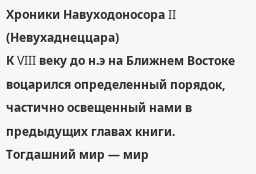Хроники Навуходоносора II (Невухаднеццара)
К VIII веку до н.э на Ближнем Востоке воцарился определенный порядок, частично освещенный нами в предыдущих главах книги. Тогдашний мир — мир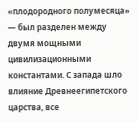«плодородного полумесяца» — был разделен между двумя мощными цивилизационными константами. С запада шло влияние Древнеегипетского царства, все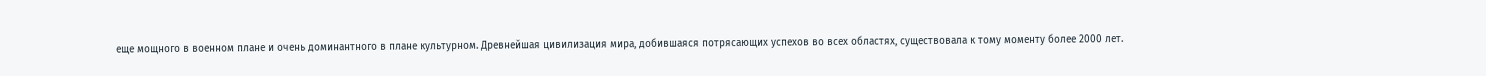еще мощного в военном плане и очень доминантного в плане культурном. Древнейшая цивилизация мира, добившаяся потрясающих успехов во всех областях, существовала к тому моменту более 2000 лет.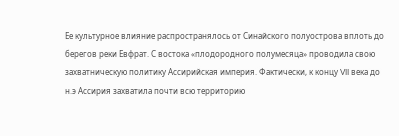Ее культурное влияние распространялось от Синайского полуострова вплоть до берегов реки Евфрат. С востока «плодородного полумесяца» проводила свою захватническую политику Ассирийская империя. Фактически, к концу VII века до н.э Ассирия захватила почти всю территорию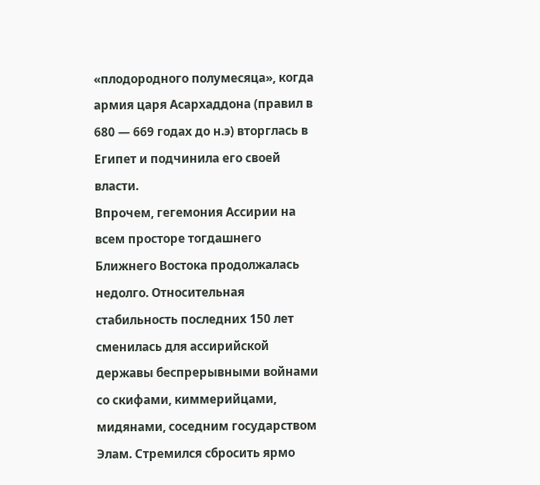«плодородного полумесяца», когда армия царя Асархаддона (правил в 680 — 669 годах до н.э) вторглась в Египет и подчинила его своей власти.
Впрочем, гегемония Ассирии на всем просторе тогдашнего Ближнего Востока продолжалась недолго. Относительная стабильность последних 150 лет сменилась для ассирийской державы беспрерывными войнами со скифами, киммерийцами, мидянами, соседним государством Элам. Стремился сбросить ярмо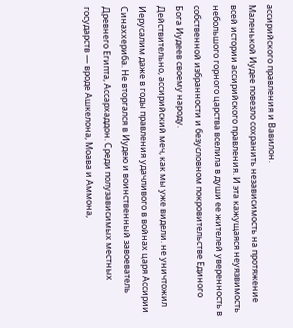ассирийского правления и Вавилон.
Маленькой Иудее повезло сохранить независимость на протяжение всей истории ассирийского правления. И эта кажущаяся неуязвимость небольшого горного царства вселила в души ее жителей уверенность в собственной избранности и безусловном покровительстве Единого Бога Иудеев своему народу.
Действительно, ассирийский меч, как мы уже видели. не уничтожил Иерусалим даже в годы правления удачливого в войнах царя Ассирии Синаххериба. Не вторгался в Иудею и воинственный завоеватель Древнего Египта, Ассархаддон. Среди полузависимых местных государств — вроде Ашкелона, Моава и Аммона,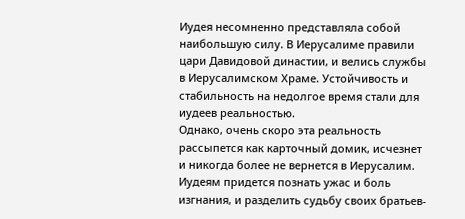Иудея несомненно представляла собой наибольшую силу. В Иерусалиме правили цари Давидовой династии, и велись службы в Иерусалимском Храме. Устойчивость и стабильность на недолгое время стали для иудеев реальностью.
Однако, очень скоро эта реальность рассыпется как карточный домик, исчезнет и никогда более не вернется в Иерусалим. Иудеям придется познать ужас и боль изгнания, и разделить судьбу своих братьев-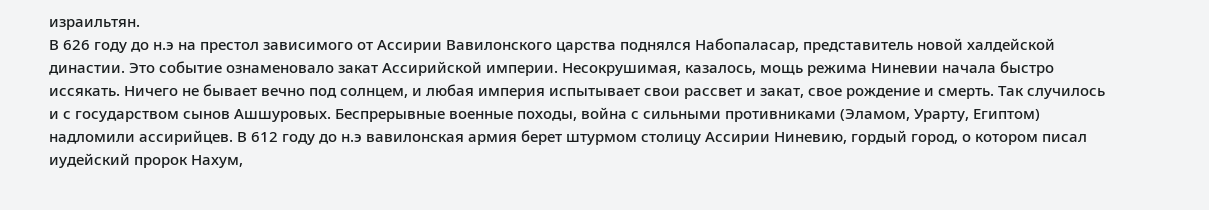израильтян.
В 626 году до н.э на престол зависимого от Ассирии Вавилонского царства поднялся Набопаласар, представитель новой халдейской династии. Это событие ознаменовало закат Ассирийской империи. Несокрушимая, казалось, мощь режима Ниневии начала быстро иссякать. Ничего не бывает вечно под солнцем, и любая империя испытывает свои рассвет и закат, свое рождение и смерть. Так случилось и с государством сынов Ашшуровых. Беспрерывные военные походы, война с сильными противниками (Эламом, Урарту, Египтом) надломили ассирийцев. В 612 году до н.э вавилонская армия берет штурмом столицу Ассирии Ниневию, гордый город, о котором писал иудейский пророк Нахум,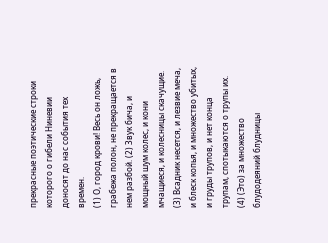прекрасные поэтические строки которого о гибели Ниневии доносят до нас события тех времен.
(1) О, город крови! Весь он ложь, грабежа полон, не прекращается в нем разбой. (2) Звук бича, и мощный шум колес, и кони мчащиеся, и колесницы скачущие. (3) Всадник несется, и лезвие меча, и блеск копья, и множество убитых, и груды трупов, и нет конца трупам, спотыкаются о трупы их. (4) (Это) за множество блудодеяний блудницы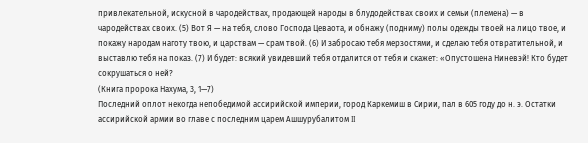привлекательной, искусной в чародействах, продающей народы в блудодействах своих и семьи (племена) — в чародействах своих. (5) Вот Я — на тебя, слово Господа Цеваота, и обнажу (подниму) полы одежды твоей на лицо твое, и покажу народам наготу твою, и царствам — срам твой. (6) И забросаю тебя мерзостями, и сделаю тебя отвратительной, и выставлю тебя на показ. (7) И будет: всякий увидевший тебя отдалится от тебя и скажет: «Опустошена Ниневэй! Кто будет сокрушаться о ней?
(Книга пророка Нахума, 3, 1—7)
Последний оплот некогда непобедимой ассирийской империи, город Каркемиш в Сирии, пал в 605 году до н. э. Остатки ассирийской армии во главе с последним царем Ашшурубалитом II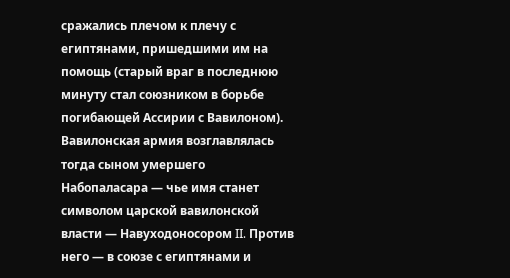сражались плечом к плечу с египтянами, пришедшими им на помощь (старый враг в последнюю минуту стал союзником в борьбе погибающей Ассирии с Вавилоном). Вавилонская армия возглавлялась тогда сыном умершего Набопаласара — чье имя станет символом царской вавилонской власти — Навуходоносором II. Против него — в союзе с египтянами и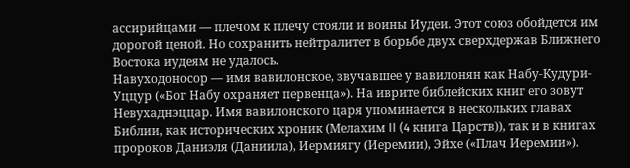ассирийцами — плечом к плечу стояли и воины Иудеи. Этот союз обойдется им дорогой ценой. Но сохранить нейтралитет в борьбе двух сверхдержав Ближнего Востока иудеям не удалось.
Навуходоносор — имя вавилонское, звучавшее у вавилонян как Набу-Кудури-Уццур («Бог Набу охраняет первенца»). На иврите библейских книг его зовут Невухаднэццар. Имя вавилонского царя упоминается в нескольких главах Библии, как исторических хроник (Мелахим II (4 книга Царств)), так и в книгах пророков Даниэля (Даниила), Иермиягу (Иеремии), Эйхе («Плач Иеремии»).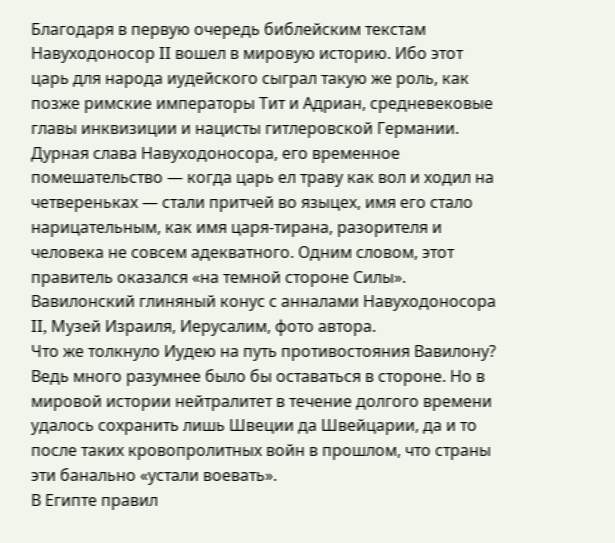Благодаря в первую очередь библейским текстам Навуходоносор II вошел в мировую историю. Ибо этот царь для народа иудейского сыграл такую же роль, как позже римские императоры Тит и Адриан, средневековые главы инквизиции и нацисты гитлеровской Германии. Дурная слава Навуходоносора, его временное помешательство — когда царь ел траву как вол и ходил на четвереньках — стали притчей во языцех, имя его стало нарицательным, как имя царя-тирана, разорителя и человека не совсем адекватного. Одним словом, этот правитель оказался «на темной стороне Силы».
Вавилонский глиняный конус с анналами Навуходоносора II, Музей Израиля, Иерусалим, фото автора.
Что же толкнуло Иудею на путь противостояния Вавилону? Ведь много разумнее было бы оставаться в стороне. Но в мировой истории нейтралитет в течение долгого времени удалось сохранить лишь Швеции да Швейцарии, да и то после таких кровопролитных войн в прошлом, что страны эти банально «устали воевать».
В Египте правил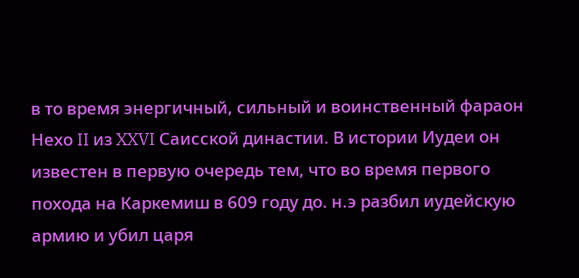в то время энергичный, сильный и воинственный фараон Нехо II из XXVI Саисской династии. В истории Иудеи он известен в первую очередь тем, что во время первого похода на Каркемиш в 609 году до. н.э разбил иудейскую армию и убил царя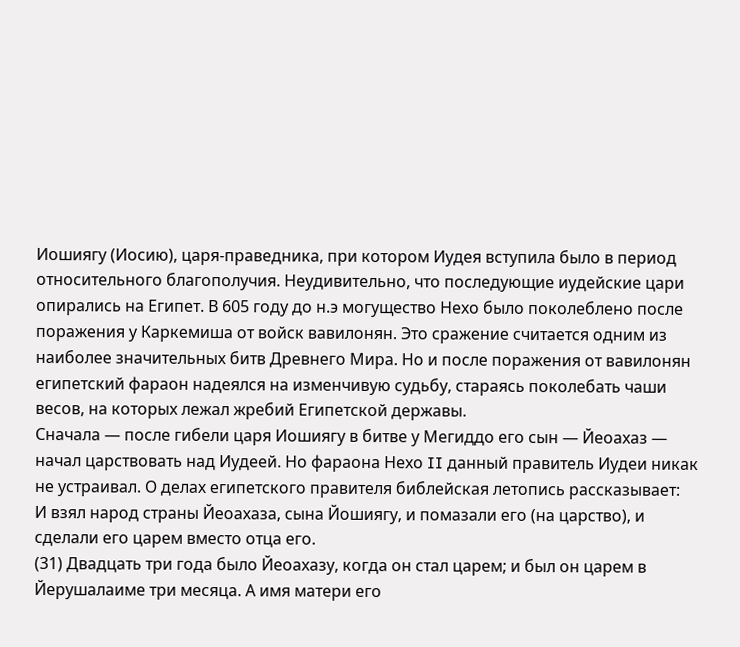Иошиягу (Иосию), царя-праведника, при котором Иудея вступила было в период относительного благополучия. Неудивительно, что последующие иудейские цари опирались на Египет. В 605 году до н.э могущество Нехо было поколеблено после поражения у Каркемиша от войск вавилонян. Это сражение считается одним из наиболее значительных битв Древнего Мира. Но и после поражения от вавилонян египетский фараон надеялся на изменчивую судьбу, стараясь поколебать чаши весов, на которых лежал жребий Египетской державы.
Сначала — после гибели царя Иошиягу в битве у Мегиддо его сын — Йеоахаз — начал царствовать над Иудеей. Но фараона Нехо II данный правитель Иудеи никак не устраивал. О делах египетского правителя библейская летопись рассказывает:
И взял народ страны Йеоахаза, сына Йошиягу, и помазали его (на царство), и сделали его царем вместо отца его.
(31) Двадцать три года было Йеоахазу, когда он стал царем; и был он царем в Йерушалаиме три месяца. А имя матери его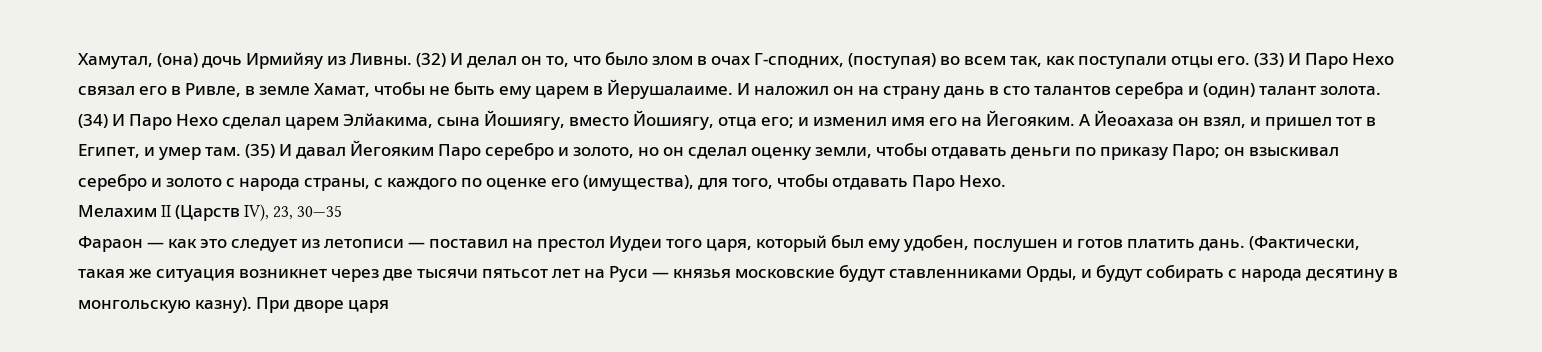Хамутал, (она) дочь Ирмийяу из Ливны. (32) И делал он то, что было злом в очах Г-сподних, (поступая) во всем так, как поступали отцы его. (33) И Паро Нехо связал его в Ривле, в земле Хамат, чтобы не быть ему царем в Йерушалаиме. И наложил он на страну дань в сто талантов серебра и (один) талант золота. (34) И Паро Нехо сделал царем Элйакима, сына Йошиягу, вместо Йошиягу, отца его; и изменил имя его на Йегояким. А Йеоахаза он взял, и пришел тот в Египет, и умер там. (35) И давал Йегояким Паро серебро и золото, но он сделал оценку земли, чтобы отдавать деньги по приказу Паро; он взыскивал серебро и золото с народа страны, с каждого по оценке его (имущества), для того, чтобы отдавать Паро Нехо.
Мелахим II (Царств IV), 23, 30—35
Фараон — как это следует из летописи — поставил на престол Иудеи того царя, который был ему удобен, послушен и готов платить дань. (Фактически, такая же ситуация возникнет через две тысячи пятьсот лет на Руси — князья московские будут ставленниками Орды, и будут собирать с народа десятину в монгольскую казну). При дворе царя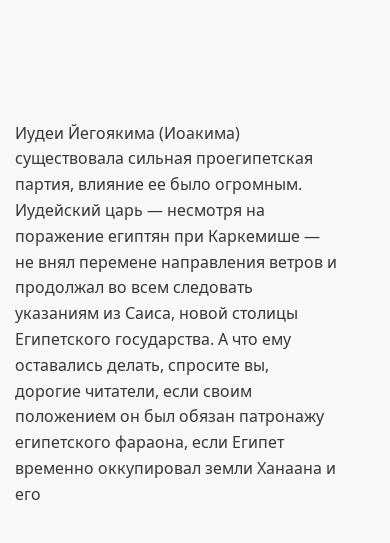Иудеи Йегоякима (Иоакима) существовала сильная проегипетская партия, влияние ее было огромным. Иудейский царь — несмотря на поражение египтян при Каркемише — не внял перемене направления ветров и продолжал во всем следовать указаниям из Саиса, новой столицы Египетского государства. А что ему оставались делать, спросите вы, дорогие читатели, если своим положением он был обязан патронажу египетского фараона, если Египет временно оккупировал земли Ханаана и его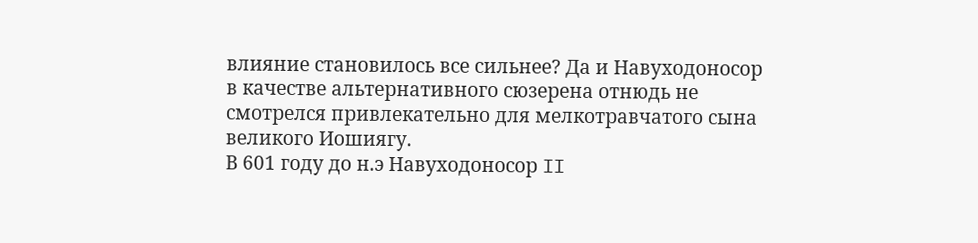влияние становилось все сильнее? Да и Навуходоносор в качестве альтернативного сюзерена отнюдь не смотрелся привлекательно для мелкотравчатого сына великого Иошиягу.
В 601 году до н.э Навуходоносор II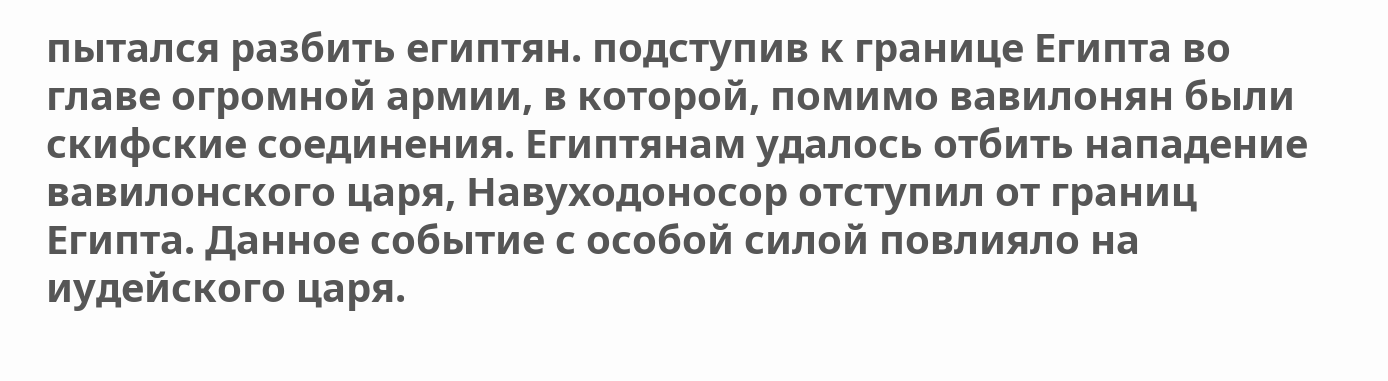пытался разбить египтян. подступив к границе Египта во главе огромной армии, в которой, помимо вавилонян были скифские соединения. Египтянам удалось отбить нападение вавилонского царя, Навуходоносор отступил от границ Египта. Данное событие с особой силой повлияло на иудейского царя.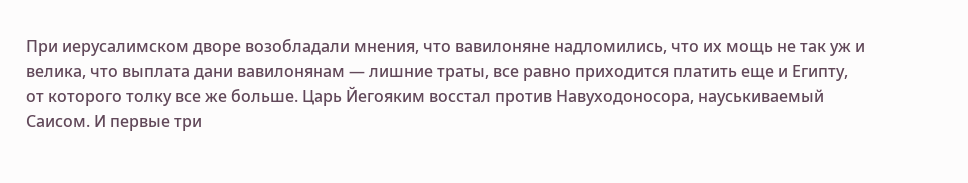При иерусалимском дворе возобладали мнения, что вавилоняне надломились, что их мощь не так уж и велика, что выплата дани вавилонянам — лишние траты, все равно приходится платить еще и Египту, от которого толку все же больше. Царь Йегояким восстал против Навуходоносора, науськиваемый Саисом. И первые три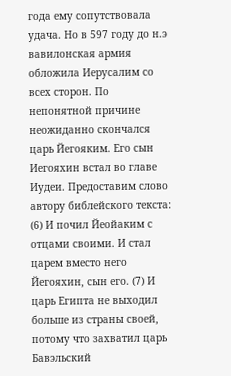года ему сопутствовала удача. Но в 597 году до н.э вавилонская армия обложила Иерусалим со всех сторон. По непонятной причине неожиданно скончался царь Йегояким. Его сын Иегояхин встал во главе Иудеи. Предоставим слово автору библейского текста:
(6) И почил Йеойаким с отцами своими. И стал царем вместо него Йегояхин, сын его. (7) И царь Египта не выходил больше из страны своей, потому что захватил царь Бавэльский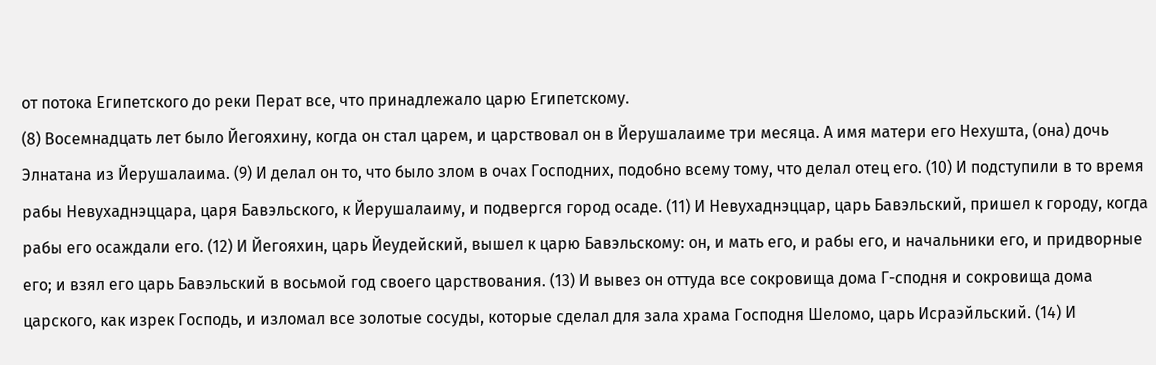от потока Египетского до реки Перат все, что принадлежало царю Египетскому.
(8) Восемнадцать лет было Йегояхину, когда он стал царем, и царствовал он в Йерушалаиме три месяца. А имя матери его Нехушта, (она) дочь Элнатана из Йерушалаима. (9) И делал он то, что было злом в очах Господних, подобно всему тому, что делал отец его. (10) И подступили в то время рабы Невухаднэццара, царя Бавэльского, к Йерушалаиму, и подвергся город осаде. (11) И Невухаднэццар, царь Бавэльский, пришел к городу, когда рабы его осаждали его. (12) И Йегояхин, царь Йеудейский, вышел к царю Бавэльскому: он, и мать его, и рабы его, и начальники его, и придворные его; и взял его царь Бавэльский в восьмой год своего царствования. (13) И вывез он оттуда все сокровища дома Г-сподня и сокровища дома царского, как изрек Господь, и изломал все золотые сосуды, которые сделал для зала храма Господня Шеломо, царь Исраэйльский. (14) И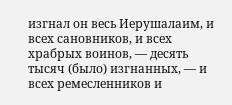изгнал он весь Иерушалаим, и всех сановников, и всех храбрых воинов, — десять тысяч (было) изгнанных, — и всех ремесленников и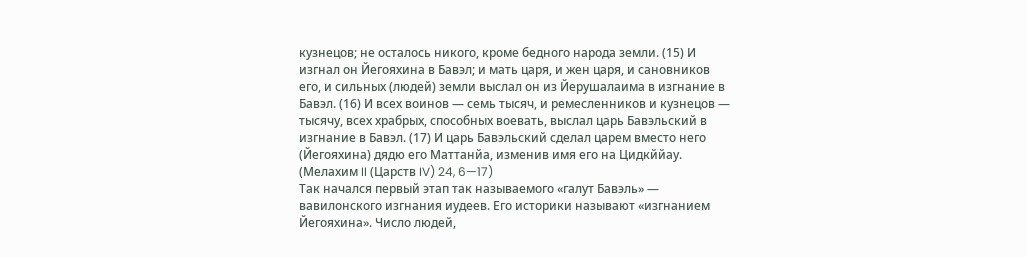кузнецов; не осталось никого, кроме бедного народа земли. (15) И изгнал он Йегояхина в Бавэл; и мать царя, и жен царя, и сановников его, и сильных (людей) земли выслал он из Йерушалаима в изгнание в Бавэл. (16) И всех воинов — семь тысяч, и ремесленников и кузнецов — тысячу, всех храбрых, способных воевать, выслал царь Бавэльский в изгнание в Бавэл. (17) И царь Бавэльский сделал царем вместо него (Йегояхина) дядю его Маттанйа, изменив имя его на Цидкййау.
(Мелахим II (Царств IV) 24, 6—17)
Так начался первый этап так называемого «галут Бавэль» — вавилонского изгнания иудеев. Его историки называют «изгнанием Йегояхина». Число людей,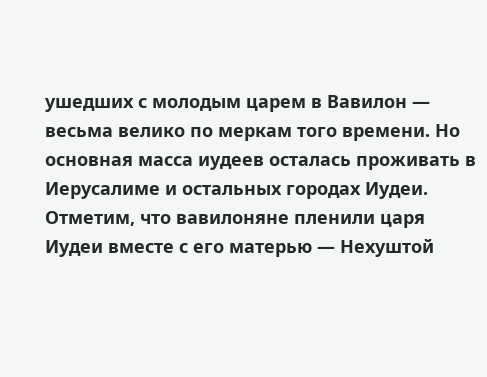ушедших с молодым царем в Вавилон — весьма велико по меркам того времени. Но основная масса иудеев осталась проживать в Иерусалиме и остальных городах Иудеи.
Отметим, что вавилоняне пленили царя Иудеи вместе с его матерью — Нехуштой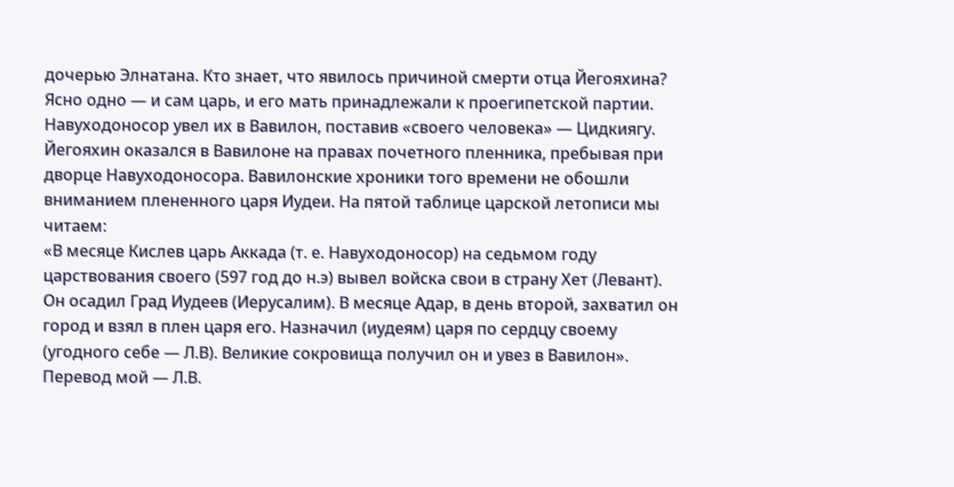дочерью Элнатана. Кто знает, что явилось причиной смерти отца Йегояхина? Ясно одно — и сам царь, и его мать принадлежали к проегипетской партии. Навуходоносор увел их в Вавилон, поставив «своего человека» — Цидкиягу.
Йегояхин оказался в Вавилоне на правах почетного пленника, пребывая при дворце Навуходоносора. Вавилонские хроники того времени не обошли вниманием плененного царя Иудеи. На пятой таблице царской летописи мы читаем:
«В месяце Кислев царь Аккада (т. е. Навуходоносор) на седьмом году царствования своего (597 год до н.э) вывел войска свои в страну Хет (Левант). Он осадил Град Иудеев (Иерусалим). В месяце Адар, в день второй, захватил он город и взял в плен царя его. Назначил (иудеям) царя по сердцу своему (угодного себе — Л.В). Великие сокровища получил он и увез в Вавилон».
Перевод мой — Л.В.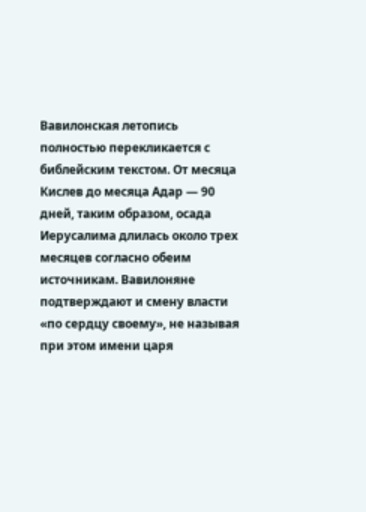Вавилонская летопись полностью перекликается с библейским текстом. От месяца Кислев до месяца Адар — 90 дней, таким образом, осада Иерусалима длилась около трех месяцев согласно обеим источникам. Вавилоняне подтверждают и смену власти «по сердцу своему», не называя при этом имени царя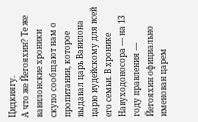Цидкиягу.
А что же Йегояхин? Те же вавилонские хроники скупо сообщают нам о пропитании, которое выдавал царь Вавилона царю иудейскому для всей его семьи. В хронике Навуходоносора — на 13 году правления — Йегояхин официально именован царем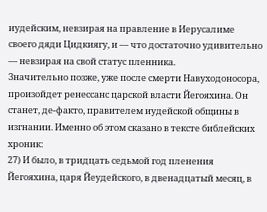иудейским, невзирая на правление в Иерусалиме своего дяди Цидкиягу, и — что достаточно удивительно — невзирая на свой статус пленника.
Значительно позже, уже после смерти Навуходоносора, произойдет ренессанс царской власти Йегояхина. Он станет, де-факто, правителем иудейской общины в изгнании. Именно об этом сказано в тексте библейских хроник:
27) И было, в тридцать седьмой год пленения Йегояхина, царя Йеудейского, в двенадцатый месяц, в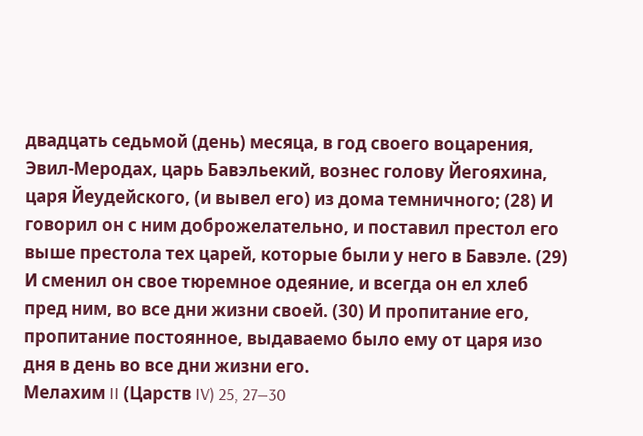двадцать седьмой (день) месяца, в год своего воцарения, Эвил-Меродах, царь Бавэльекий, вознес голову Йегояхина, царя Йеудейского, (и вывел его) из дома темничного; (28) И говорил он с ним доброжелательно, и поставил престол его выше престола тех царей, которые были у него в Бавэле. (29) И сменил он свое тюремное одеяние, и всегда он ел хлеб пред ним, во все дни жизни своей. (30) И пропитание его, пропитание постоянное, выдаваемо было ему от царя изо дня в день во все дни жизни его.
Мелахим II (Царств IV) 25, 27—30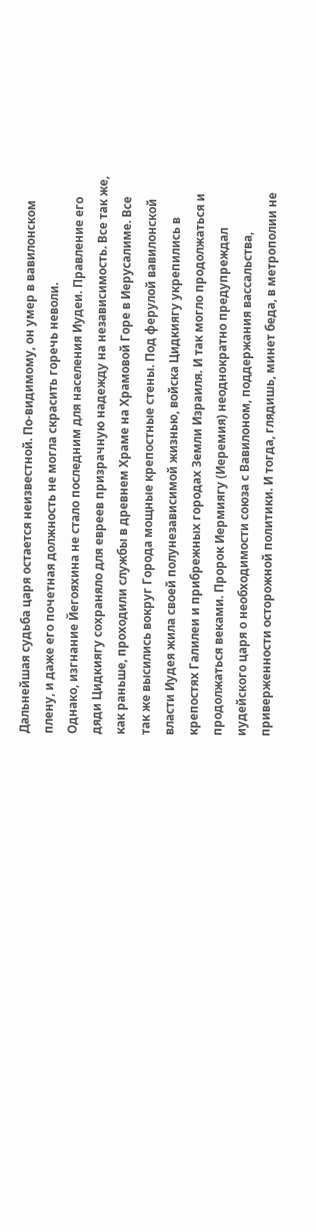Дальнейшая судьба царя остается неизвестной. По-видимому, он умер в вавилонском плену, и даже его почетная должность не могла скрасить горечь неволи.
Однако, изгнание Йегояхина не стало последним для населения Иудеи. Правление его дяди Цидкиягу сохраняло для евреев призрачную надежду на независимость. Все так же, как раньше, проходили службы в древнем Храме на Храмовой Горе в Иерусалиме. Все так же высились вокруг Города мощные крепостные стены. Под ферулой вавилонской власти Иудея жила своей полунезависимой жизнью, войска Цидкиягу укрепились в крепостях Галилеи и прибрежных городах Земли Израиля. И так могло продолжаться и продолжаться веками. Пророк Иермиягу (Иеремия) неоднократно предупреждал иудейского царя о необходимости союза с Вавилоном, поддержания вассальства, приверженности осторожной политики. И тогда, глядишь, минет беда, в метрополии не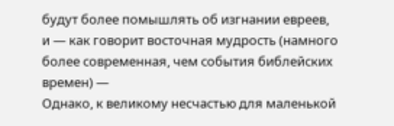будут более помышлять об изгнании евреев, и — как говорит восточная мудрость (намного более современная, чем события библейских времен) —
Однако, к великому несчастью для маленькой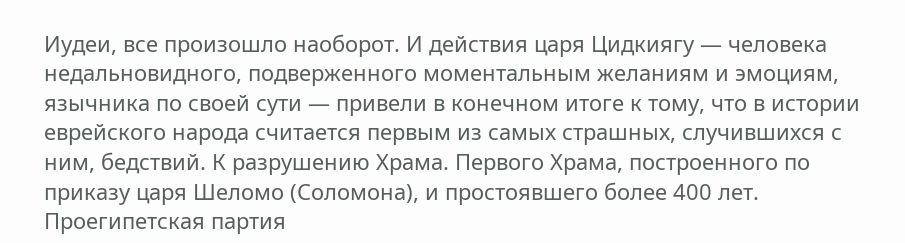Иудеи, все произошло наоборот. И действия царя Цидкиягу — человека недальновидного, подверженного моментальным желаниям и эмоциям, язычника по своей сути — привели в конечном итоге к тому, что в истории еврейского народа считается первым из самых страшных, случившихся с ним, бедствий. К разрушению Храма. Первого Храма, построенного по приказу царя Шеломо (Соломона), и простоявшего более 400 лет.
Проегипетская партия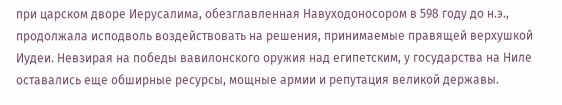при царском дворе Иерусалима, обезглавленная Навуходоносором в 598 году до н.э., продолжала исподволь воздействовать на решения, принимаемые правящей верхушкой Иудеи. Невзирая на победы вавилонского оружия над египетским, у государства на Ниле оставались еще обширные ресурсы, мощные армии и репутация великой державы.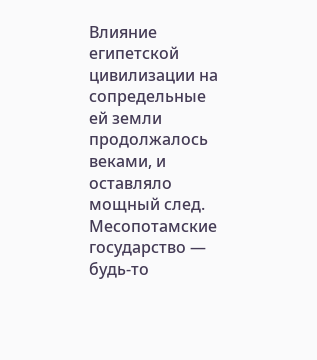Влияние египетской цивилизации на сопредельные ей земли продолжалось веками, и оставляло мощный след. Месопотамские государство — будь-то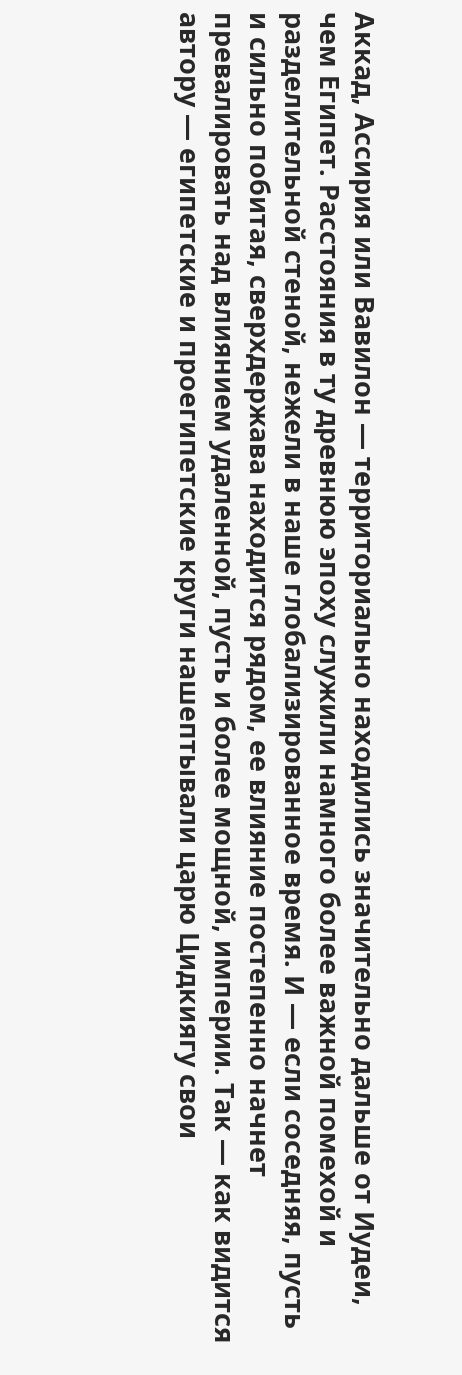Аккад, Ассирия или Вавилон — территориально находились значительно дальше от Иудеи, чем Египет. Расстояния в ту древнюю эпоху служили намного более важной помехой и разделительной стеной, нежели в наше глобализированное время. И — если соседняя, пусть и сильно побитая, сверхдержава находится рядом, ее влияние постепенно начнет превалировать над влиянием удаленной, пусть и более мощной, империи. Так — как видится автору — египетские и проегипетские круги нашептывали царю Цидкиягу свои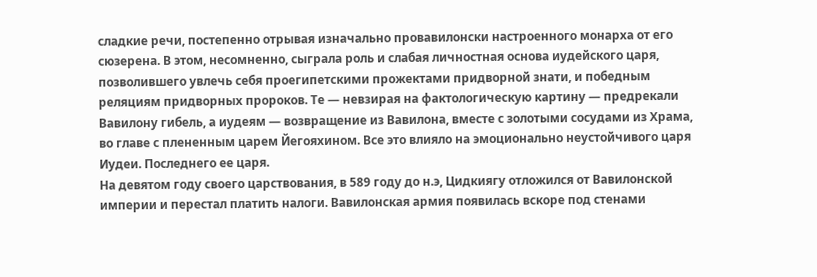сладкие речи, постепенно отрывая изначально провавилонски настроенного монарха от его сюзерена. В этом, несомненно, сыграла роль и слабая личностная основа иудейского царя, позволившего увлечь себя проегипетскими прожектами придворной знати, и победным реляциям придворных пророков. Те — невзирая на фактологическую картину — предрекали Вавилону гибель, а иудеям — возвращение из Вавилона, вместе с золотыми сосудами из Храма, во главе с плененным царем Йегояхином. Все это влияло на эмоционально неустойчивого царя Иудеи. Последнего ее царя.
На девятом году своего царствования, в 589 году до н.э, Цидкиягу отложился от Вавилонской империи и перестал платить налоги. Вавилонская армия появилась вскоре под стенами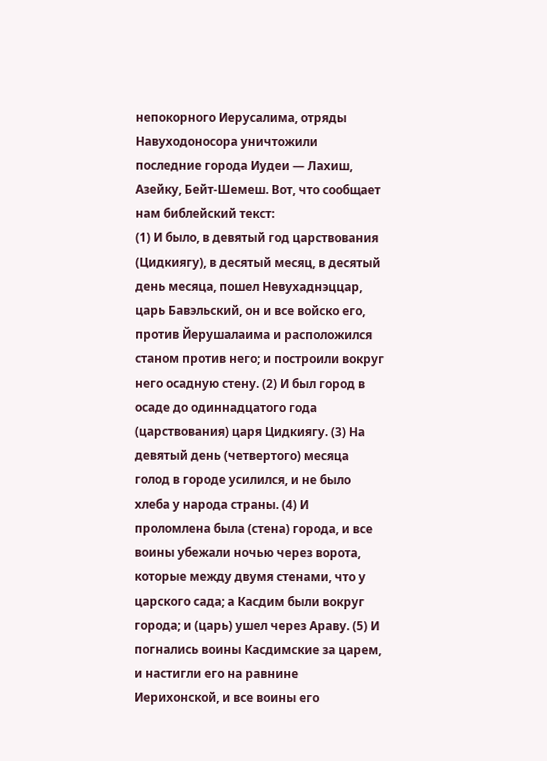непокорного Иерусалима, отряды Навуходоносора уничтожили последние города Иудеи — Лахиш, Азейку, Бейт-Шемеш. Вот, что сообщает нам библейский текст:
(1) И было, в девятый год царствования (Цидкиягу), в десятый месяц, в десятый день месяца, пошел Невухаднэццар, царь Бавэльский, он и все войско его, против Йерушалаима и расположился станом против него; и построили вокруг него осадную стену. (2) И был город в осаде до одиннадцатого года (царствования) царя Цидкиягу. (3) На девятый день (четвертого) месяца голод в городе усилился, и не было хлеба у народа страны. (4) И проломлена была (стена) города, и все воины убежали ночью через ворота, которые между двумя стенами, что у царского сада; а Касдим были вокруг города; и (царь) ушел через Араву. (5) И погнались воины Касдимские за царем, и настигли его на равнине Иерихонской, и все воины его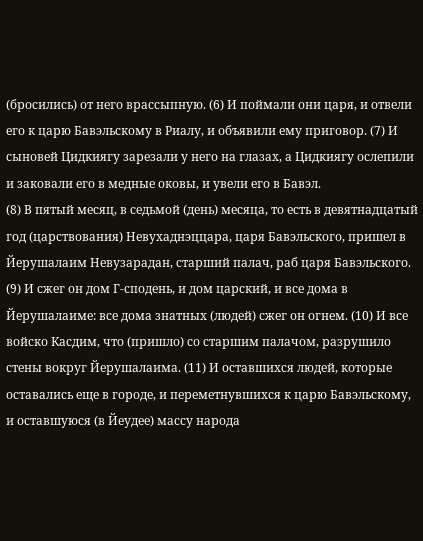(бросились) от него врассыпную. (6) И поймали они царя, и отвели его к царю Бавэльскому в Риалу, и объявили ему приговор. (7) И сыновей Цидкиягу зарезали у него на глазах, а Цидкиягу ослепили и заковали его в медные оковы, и увели его в Бавэл.
(8) В пятый месяц, в седьмой (день) месяца, то есть в девятнадцатый год (царствования) Невухаднэццара, царя Бавэльского, пришел в Йерушалаим Невузарадан, старший палач, раб царя Бавэльского. (9) И сжег он дом Г-сподень, и дом царский, и все дома в Йерушалаиме: все дома знатных (людей) сжег он огнем. (10) И все войско Касдим, что (пришло) со старшим палачом, разрушило стены вокруг Йерушалаима. (11) И оставшихся людей, которые оставались еще в городе, и переметнувшихся к царю Бавэльскому, и оставшуюся (в Йеудее) массу народа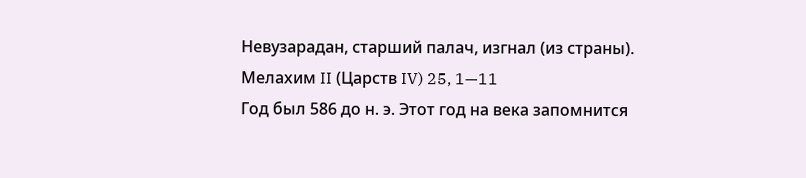Невузарадан, старший палач, изгнал (из страны).
Мелахим II (Царств IV) 25, 1—11
Год был 586 до н. э. Этот год на века запомнится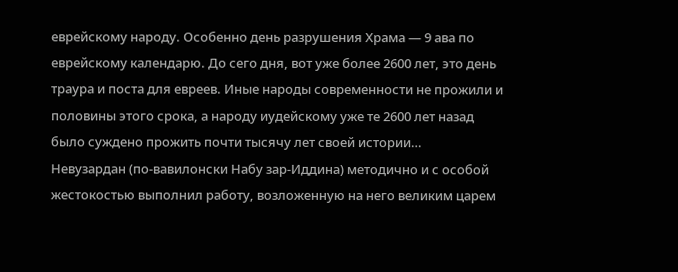еврейскому народу. Особенно день разрушения Храма — 9 ава по еврейскому календарю. До сего дня, вот уже более 2600 лет, это день траура и поста для евреев. Иные народы современности не прожили и половины этого срока, а народу иудейскому уже те 2600 лет назад было суждено прожить почти тысячу лет своей истории…
Невузардан (по-вавилонски Набу зар-Иддина) методично и с особой жестокостью выполнил работу, возложенную на него великим царем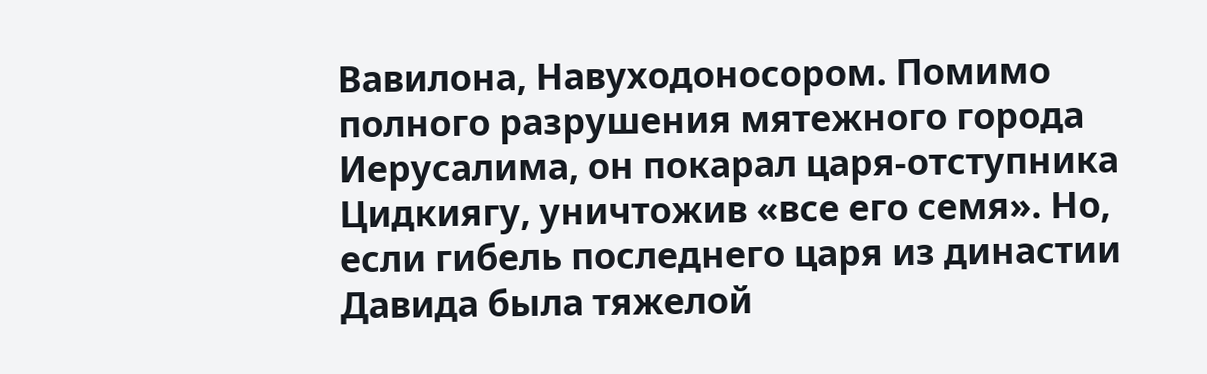Вавилона, Навуходоносором. Помимо полного разрушения мятежного города Иерусалима, он покарал царя-отступника Цидкиягу, уничтожив «все его семя». Но, если гибель последнего царя из династии Давида была тяжелой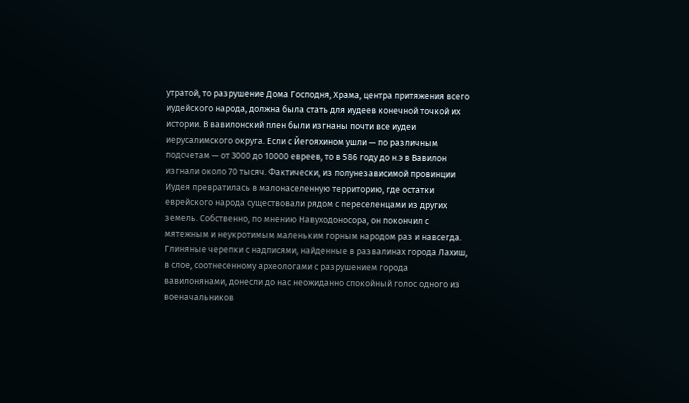утратой, то разрушение Дома Господня, Храма, центра притяжения всего иудейского народа, должна была стать для иудеев конечной точкой их истории. В вавилонский плен были изгнаны почти все иудеи иерусалимского округа. Если с Йегояхином ушли — по различным подсчетам — от 3000 до 10000 евреев, то в 586 году до н.э в Вавилон изгнали около 70 тысяч. Фактически, из полунезависимой провинции Иудея превратилась в малонаселенную территорию, где остатки еврейского народа существовали рядом с переселенцами из других земель. Собственно, по мнению Навуходоносора, он покончил с мятежным и неукротимым маленьким горным народом раз и навсегда.
Глиняные черепки с надписями, найденные в развалинах города Лахиш, в слое, соотнесенному археологами с разрушением города вавилонянами, донесли до нас неожиданно спокойный голос одного из военачальников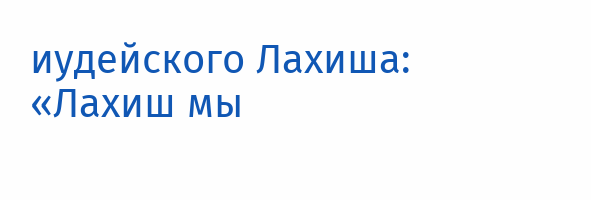иудейского Лахиша:
«Лахиш мы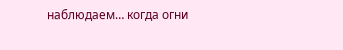наблюдаем… когда огни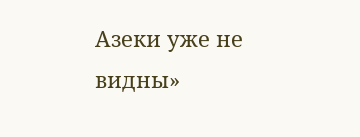Азеки уже не видны»